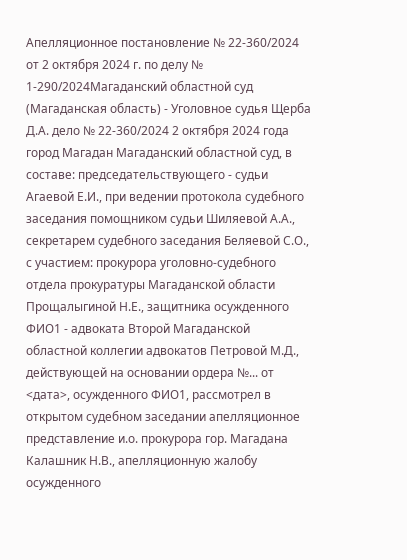Апелляционное постановление № 22-360/2024 от 2 октября 2024 г. по делу № 1-290/2024Магаданский областной суд (Магаданская область) - Уголовное судья Щерба Д.А. дело № 22-360/2024 2 октября 2024 года город Магадан Магаданский областной суд, в составе: председательствующего - судьи Агаевой Е.И., при ведении протокола судебного заседания помощником судьи Шиляевой А.А., секретарем судебного заседания Беляевой С.О., с участием: прокурора уголовно-судебного отдела прокуратуры Магаданской области Прощалыгиной Н.Е., защитника осужденного ФИО1 - адвоката Второй Магаданской областной коллегии адвокатов Петровой М.Д., действующей на основании ордера №... от <дата>, осужденного ФИО1, рассмотрел в открытом судебном заседании апелляционное представление и.о. прокурора гор. Магадана Калашник Н.В., апелляционную жалобу осужденного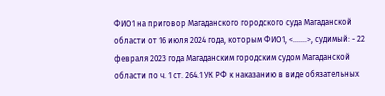ФИО1 на приговор Магаданского городского суда Магаданской области от 16 июля 2024 года, которым ФИО1, <.......>, судимый: - 22 февраля 2023 года Магаданским городским судом Магаданской области по ч. 1 ст. 264.1 УК РФ к наказанию в виде обязательных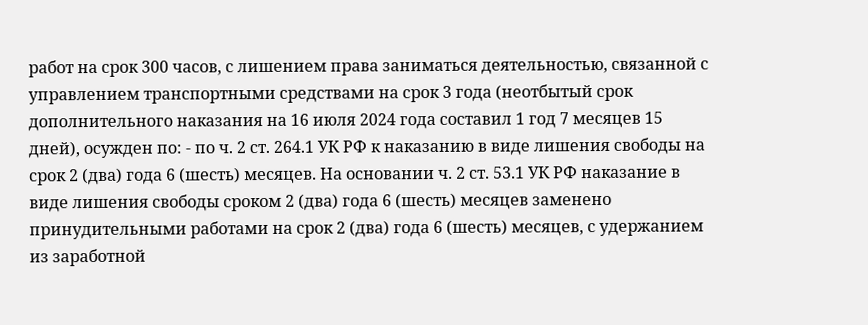работ на срок 300 часов, с лишением права заниматься деятельностью, связанной с управлением транспортными средствами на срок 3 года (неотбытый срок дополнительного наказания на 16 июля 2024 года составил 1 год 7 месяцев 15 дней), осужден по: - по ч. 2 ст. 264.1 УК РФ к наказанию в виде лишения свободы на срок 2 (два) года 6 (шесть) месяцев. На основании ч. 2 ст. 53.1 УК РФ наказание в виде лишения свободы сроком 2 (два) года 6 (шесть) месяцев заменено принудительными работами на срок 2 (два) года 6 (шесть) месяцев, с удержанием из заработной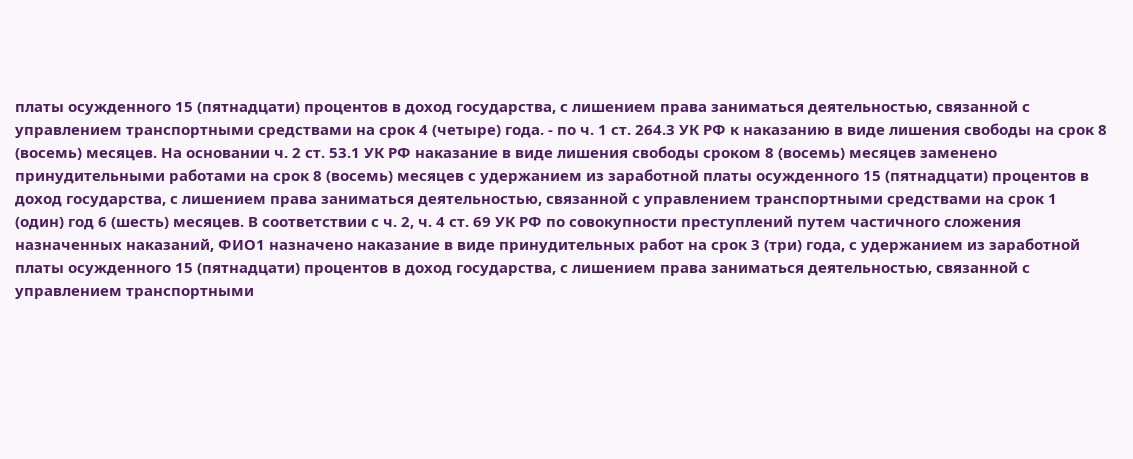платы осужденного 15 (пятнадцати) процентов в доход государства, с лишением права заниматься деятельностью, связанной с управлением транспортными средствами на срок 4 (четыре) года. - по ч. 1 ст. 264.3 УК РФ к наказанию в виде лишения свободы на срок 8 (восемь) месяцев. На основании ч. 2 ст. 53.1 УК РФ наказание в виде лишения свободы сроком 8 (восемь) месяцев заменено принудительными работами на срок 8 (восемь) месяцев с удержанием из заработной платы осужденного 15 (пятнадцати) процентов в доход государства, с лишением права заниматься деятельностью, связанной с управлением транспортными средствами на срок 1 (один) год 6 (шесть) месяцев. В соответствии с ч. 2, ч. 4 ст. 69 УК РФ по совокупности преступлений путем частичного сложения назначенных наказаний, ФИО1 назначено наказание в виде принудительных работ на срок 3 (три) года, с удержанием из заработной платы осужденного 15 (пятнадцати) процентов в доход государства, с лишением права заниматься деятельностью, связанной с управлением транспортными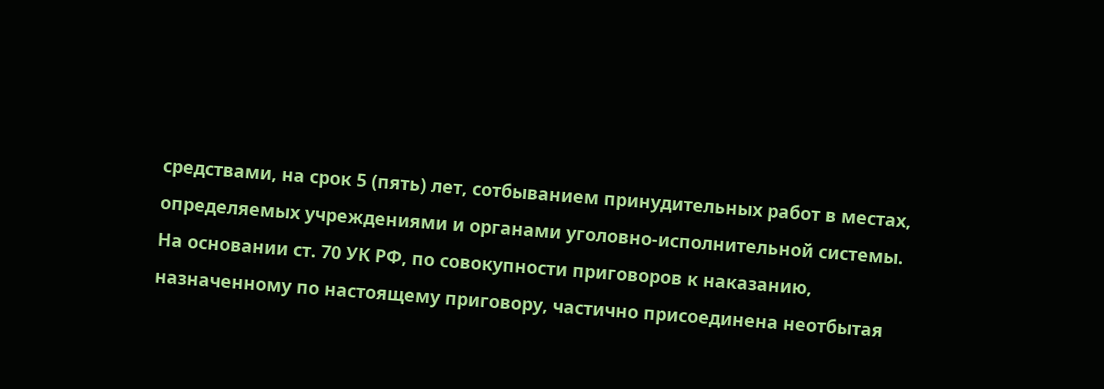средствами, на срок 5 (пять) лет, сотбыванием принудительных работ в местах, определяемых учреждениями и органами уголовно-исполнительной системы. На основании ст. 70 УК РФ, по совокупности приговоров к наказанию, назначенному по настоящему приговору, частично присоединена неотбытая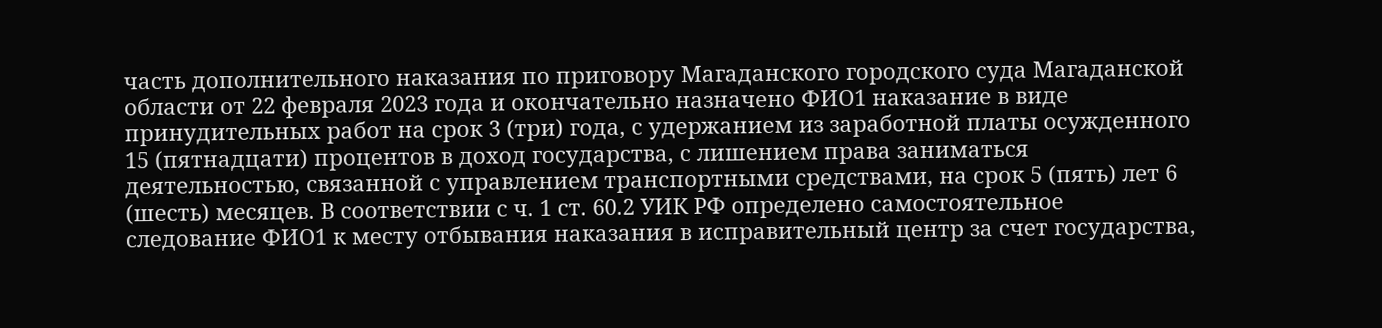часть дополнительного наказания по приговору Магаданского городского суда Магаданской области от 22 февраля 2023 года и окончательно назначено ФИО1 наказание в виде принудительных работ на срок 3 (три) года, с удержанием из заработной платы осужденного 15 (пятнадцати) процентов в доход государства, с лишением права заниматься деятельностью, связанной с управлением транспортными средствами, на срок 5 (пять) лет 6 (шесть) месяцев. В соответствии с ч. 1 ст. 60.2 УИК РФ определено самостоятельное следование ФИО1 к месту отбывания наказания в исправительный центр за счет государства,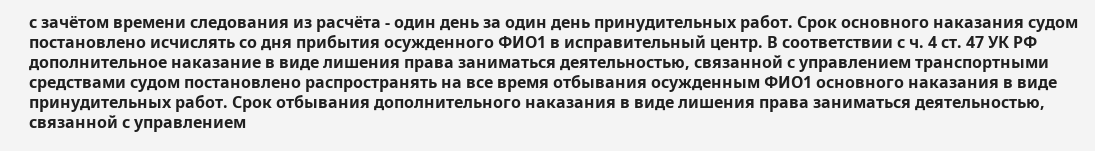с зачётом времени следования из расчёта - один день за один день принудительных работ. Срок основного наказания судом постановлено исчислять со дня прибытия осужденного ФИО1 в исправительный центр. В соответствии с ч. 4 ст. 47 УК РФ дополнительное наказание в виде лишения права заниматься деятельностью, связанной с управлением транспортными средствами судом постановлено распространять на все время отбывания осужденным ФИО1 основного наказания в виде принудительных работ. Срок отбывания дополнительного наказания в виде лишения права заниматься деятельностью, связанной с управлением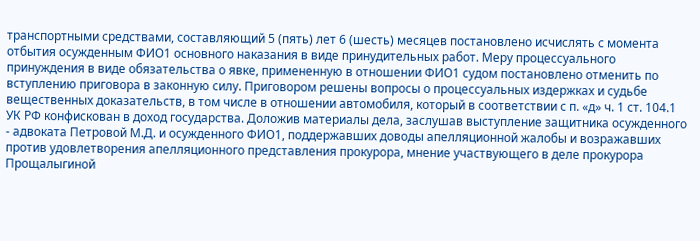транспортными средствами, составляющий 5 (пять) лет 6 (шесть) месяцев постановлено исчислять с момента отбытия осужденным ФИО1 основного наказания в виде принудительных работ. Меру процессуального принуждения в виде обязательства о явке, примененную в отношении ФИО1 судом постановлено отменить по вступлению приговора в законную силу. Приговором решены вопросы о процессуальных издержках и судьбе вещественных доказательств, в том числе в отношении автомобиля, который в соответствии с п. «д» ч. 1 ст. 104.1 УК РФ конфискован в доход государства. Доложив материалы дела, заслушав выступление защитника осужденного - адвоката Петровой М.Д. и осужденного ФИО1, поддержавших доводы апелляционной жалобы и возражавших против удовлетворения апелляционного представления прокурора, мнение участвующего в деле прокурора Прощалыгиной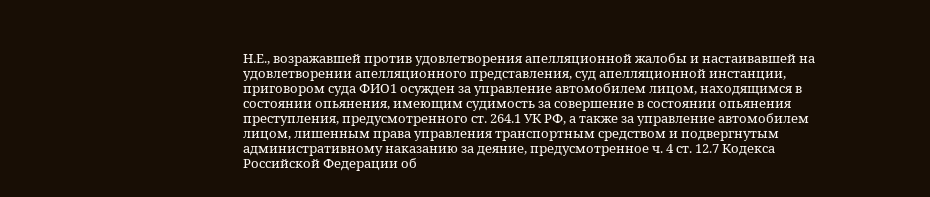Н.Е., возражавшей против удовлетворения апелляционной жалобы и настаивавшей на удовлетворении апелляционного представления, суд апелляционной инстанции, приговором суда ФИО1 осужден за управление автомобилем лицом, находящимся в состоянии опьянения, имеющим судимость за совершение в состоянии опьянения преступления, предусмотренного ст. 264.1 УК РФ, а также за управление автомобилем лицом, лишенным права управления транспортным средством и подвергнутым административному наказанию за деяние, предусмотренное ч. 4 ст. 12.7 Кодекса Российской Федерации об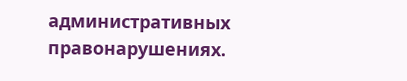административных правонарушениях.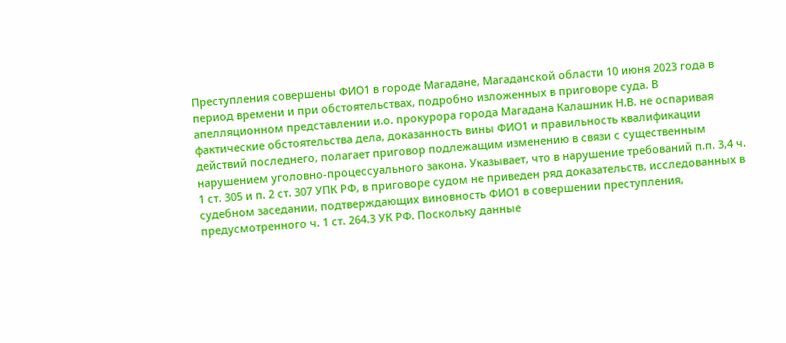Преступления совершены ФИО1 в городе Магадане, Магаданской области 10 июня 2023 года в период времени и при обстоятельствах, подробно изложенных в приговоре суда. В апелляционном представлении и.о. прокурора города Магадана Калашник Н.В. не оспаривая фактические обстоятельства дела, доказанность вины ФИО1 и правильность квалификации действий последнего, полагает приговор подлежащим изменению в связи с существенным нарушением уголовно-процессуального закона. Указывает, что в нарушение требований п.п. 3,4 ч. 1 ст. 305 и п. 2 ст. 307 УПК РФ, в приговоре судом не приведен ряд доказательств, исследованных в судебном заседании, подтверждающих виновность ФИО1 в совершении преступления, предусмотренного ч. 1 ст. 264.3 УК РФ. Поскольку данные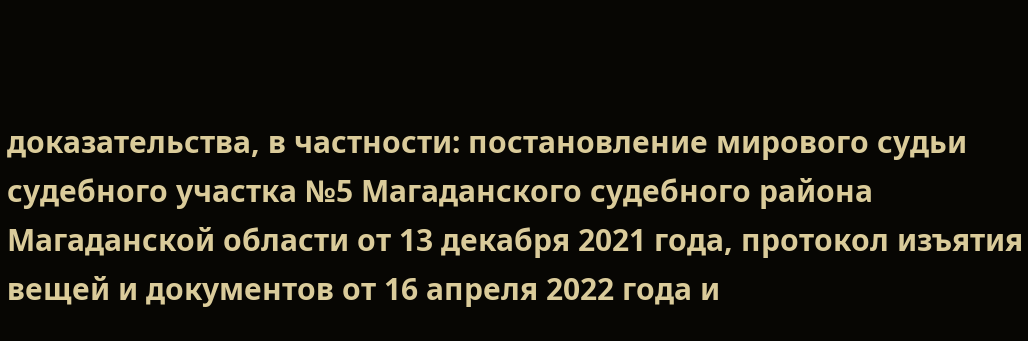доказательства, в частности: постановление мирового судьи судебного участка №5 Магаданского судебного района Магаданской области от 13 декабря 2021 года, протокол изъятия вещей и документов от 16 апреля 2022 года и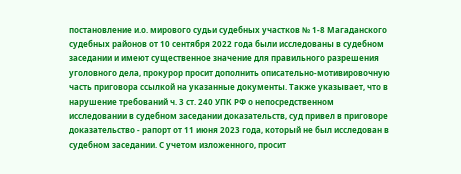постановление и.о. мирового судьи судебных участков № 1-8 Магаданского судебных районов от 10 сентября 2022 года были исследованы в судебном заседании и имеют существенное значение для правильного разрешения уголовного дела, прокурор просит дополнить описательно-мотивировочную часть приговора ссылкой на указанные документы. Также указывает, что в нарушение требований ч. 3 ст. 240 УПК РФ о непосредственном исследовании в судебном заседании доказательств, суд привел в приговоре доказательство - рапорт от 11 июня 2023 года, который не был исследован в судебном заседании. С учетом изложенного, просит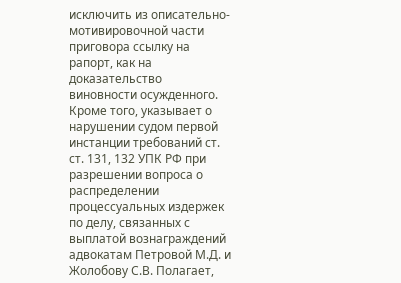исключить из описательно-мотивировочной части приговора ссылку на рапорт, как на доказательство виновности осужденного. Кроме того, указывает о нарушении судом первой инстанции требований ст. ст. 131, 132 УПК РФ при разрешении вопроса о распределении процессуальных издержек по делу, связанных с выплатой вознаграждений адвокатам Петровой М.Д. и Жолобову С.В. Полагает,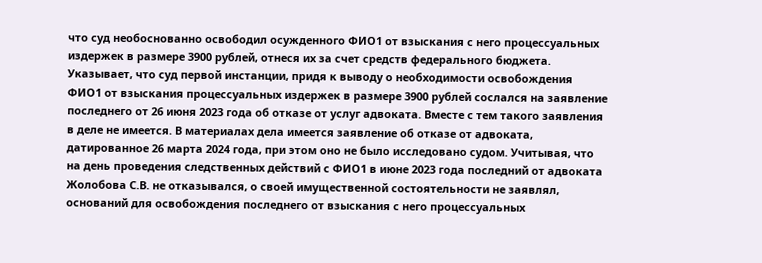что суд необоснованно освободил осужденного ФИО1 от взыскания с него процессуальных издержек в размере 3900 рублей, отнеся их за счет средств федерального бюджета. Указывает, что суд первой инстанции, придя к выводу о необходимости освобождения ФИО1 от взыскания процессуальных издержек в размере 3900 рублей сослался на заявление последнего от 26 июня 2023 года об отказе от услуг адвоката. Вместе с тем такого заявления в деле не имеется. В материалах дела имеется заявление об отказе от адвоката, датированное 26 марта 2024 года, при этом оно не было исследовано судом. Учитывая, что на день проведения следственных действий с ФИО1 в июне 2023 года последний от адвоката Жолобова С.В. не отказывался, о своей имущественной состоятельности не заявлял, оснований для освобождения последнего от взыскания с него процессуальных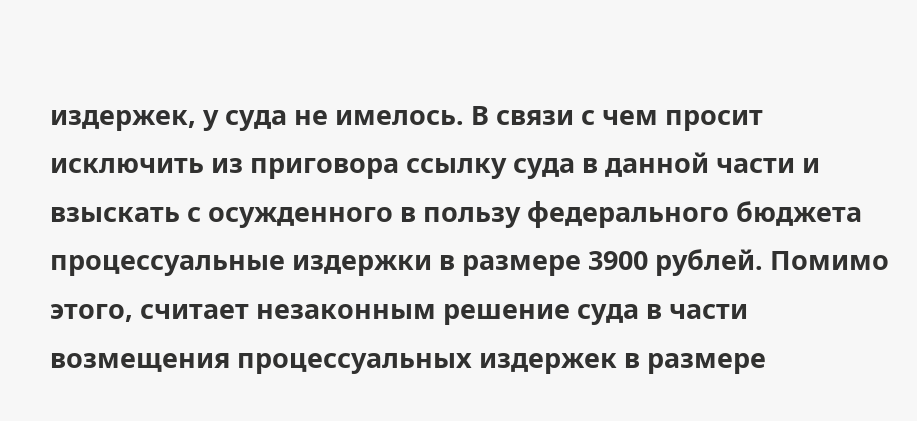издержек, у суда не имелось. В связи с чем просит исключить из приговора ссылку суда в данной части и взыскать с осужденного в пользу федерального бюджета процессуальные издержки в размере 3900 рублей. Помимо этого, считает незаконным решение суда в части возмещения процессуальных издержек в размере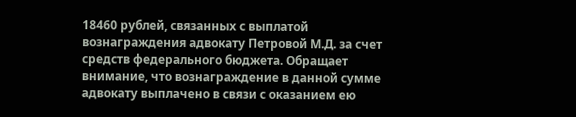18460 рублей, связанных с выплатой вознаграждения адвокату Петровой М.Д. за счет средств федерального бюджета. Обращает внимание, что вознаграждение в данной сумме адвокату выплачено в связи с оказанием ею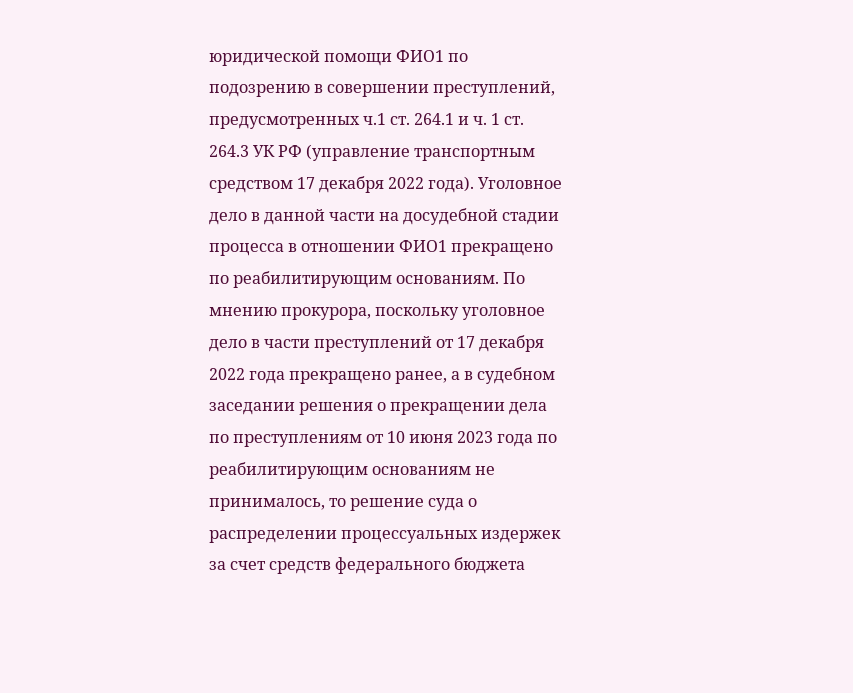юридической помощи ФИО1 по подозрению в совершении преступлений, предусмотренных ч.1 ст. 264.1 и ч. 1 ст. 264.3 УК РФ (управление транспортным средством 17 декабря 2022 года). Уголовное дело в данной части на досудебной стадии процесса в отношении ФИО1 прекращено по реабилитирующим основаниям. По мнению прокурора, поскольку уголовное дело в части преступлений от 17 декабря 2022 года прекращено ранее, а в судебном заседании решения о прекращении дела по преступлениям от 10 июня 2023 года по реабилитирующим основаниям не принималось, то решение суда о распределении процессуальных издержек за счет средств федерального бюджета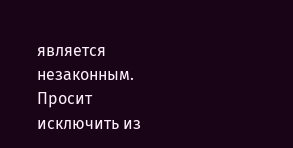является незаконным. Просит исключить из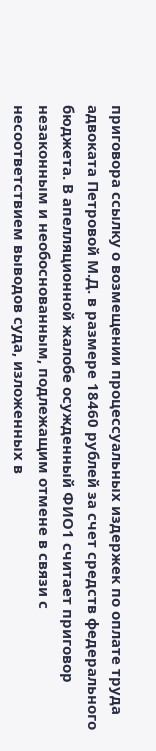приговора ссылку о возмещении процессуальных издержек по оплате труда адвоката Петровой М.Д. в размере 18460 рублей за счет средств федерального бюджета. В апелляционной жалобе осужденный ФИО1 считает приговор незаконным и необоснованным, подлежащим отмене в связи с несоответствием выводов суда, изложенных в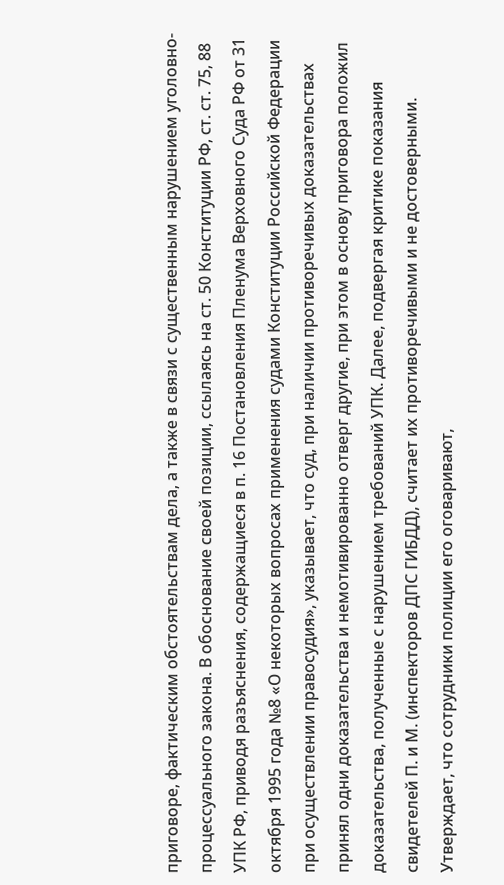приговоре, фактическим обстоятельствам дела, а также в связи с существенным нарушением уголовно-процессуального закона. В обоснование своей позиции, ссылаясь на ст. 50 Конституции РФ, ст. ст. 75, 88 УПК РФ, приводя разъяснения, содержащиеся в п. 16 Постановления Пленума Верховного Суда РФ от 31 октября 1995 года №8 «О некоторых вопросах применения судами Конституции Российской Федерации при осуществлении правосудия», указывает, что суд, при наличии противоречивых доказательствах принял одни доказательства и немотивированно отверг другие, при этом в основу приговора положил доказательства, полученные с нарушением требований УПК. Далее, подвергая критике показания свидетелей П. и М. (инспекторов ДПС ГИБДД), считает их противоречивыми и не достоверными. Утверждает, что сотрудники полиции его оговаривают,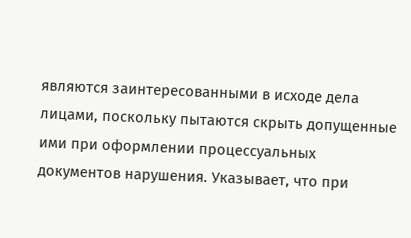являются заинтересованными в исходе дела лицами, поскольку пытаются скрыть допущенные ими при оформлении процессуальных документов нарушения. Указывает, что при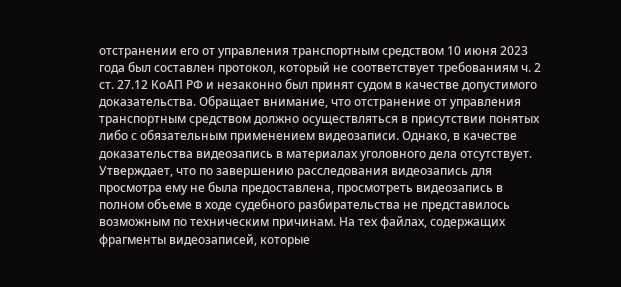отстранении его от управления транспортным средством 10 июня 2023 года был составлен протокол, который не соответствует требованиям ч. 2 ст. 27.12 КоАП РФ и незаконно был принят судом в качестве допустимого доказательства. Обращает внимание, что отстранение от управления транспортным средством должно осуществляться в присутствии понятых либо с обязательным применением видеозаписи. Однако, в качестве доказательства видеозапись в материалах уголовного дела отсутствует. Утверждает, что по завершению расследования видеозапись для просмотра ему не была предоставлена, просмотреть видеозапись в полном объеме в ходе судебного разбирательства не представилось возможным по техническим причинам. На тех файлах, содержащих фрагменты видеозаписей, которые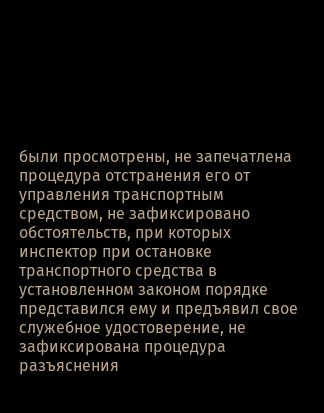были просмотрены, не запечатлена процедура отстранения его от управления транспортным средством, не зафиксировано обстоятельств, при которых инспектор при остановке транспортного средства в установленном законом порядке представился ему и предъявил свое служебное удостоверение, не зафиксирована процедура разъяснения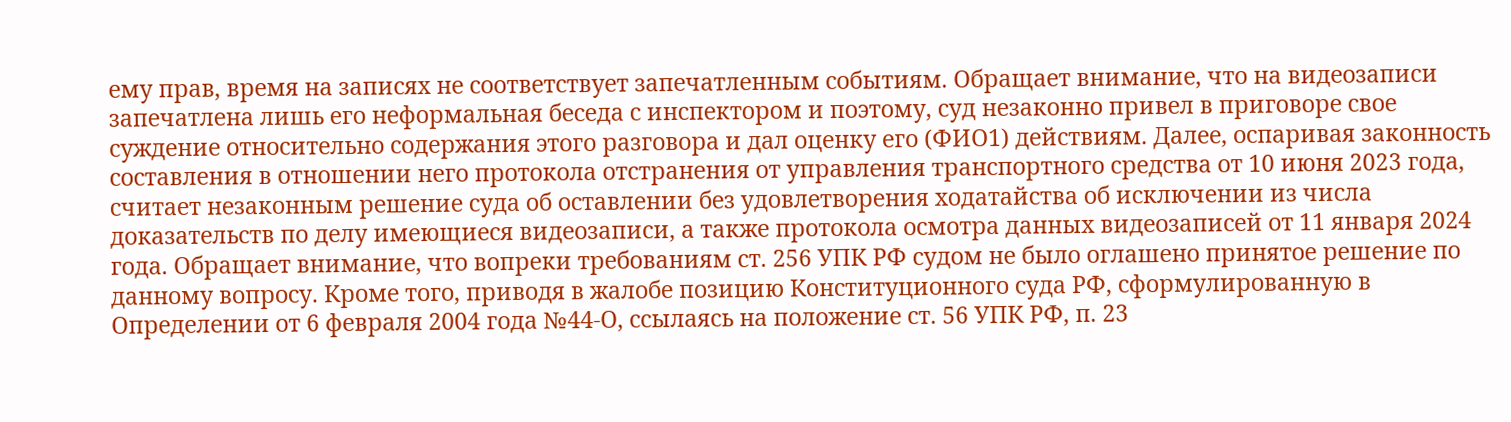ему прав, время на записях не соответствует запечатленным событиям. Обращает внимание, что на видеозаписи запечатлена лишь его неформальная беседа с инспектором и поэтому, суд незаконно привел в приговоре свое суждение относительно содержания этого разговора и дал оценку его (ФИО1) действиям. Далее, оспаривая законность составления в отношении него протокола отстранения от управления транспортного средства от 10 июня 2023 года, считает незаконным решение суда об оставлении без удовлетворения ходатайства об исключении из числа доказательств по делу имеющиеся видеозаписи, а также протокола осмотра данных видеозаписей от 11 января 2024 года. Обращает внимание, что вопреки требованиям ст. 256 УПК РФ судом не было оглашено принятое решение по данному вопросу. Кроме того, приводя в жалобе позицию Конституционного суда РФ, сформулированную в Определении от 6 февраля 2004 года №44-О, ссылаясь на положение ст. 56 УПК РФ, п. 23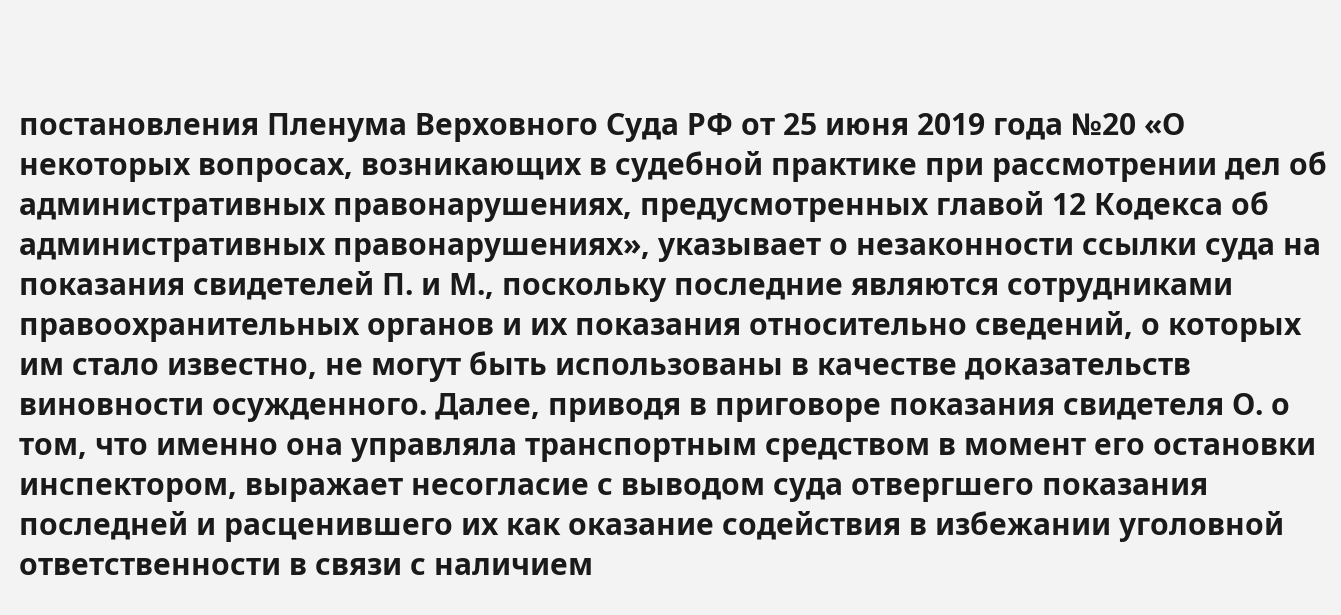постановления Пленума Верховного Суда РФ от 25 июня 2019 года №20 «О некоторых вопросах, возникающих в судебной практике при рассмотрении дел об административных правонарушениях, предусмотренных главой 12 Кодекса об административных правонарушениях», указывает о незаконности ссылки суда на показания свидетелей П. и М., поскольку последние являются сотрудниками правоохранительных органов и их показания относительно сведений, о которых им стало известно, не могут быть использованы в качестве доказательств виновности осужденного. Далее, приводя в приговоре показания свидетеля О. о том, что именно она управляла транспортным средством в момент его остановки инспектором, выражает несогласие с выводом суда отвергшего показания последней и расценившего их как оказание содействия в избежании уголовной ответственности в связи с наличием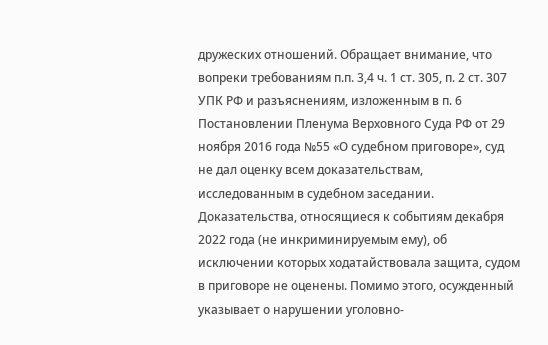дружеских отношений. Обращает внимание, что вопреки требованиям п.п. 3,4 ч. 1 ст. 305, п. 2 ст. 307 УПК РФ и разъяснениям, изложенным в п. 6 Постановлении Пленума Верховного Суда РФ от 29 ноября 2016 года №55 «О судебном приговоре», суд не дал оценку всем доказательствам, исследованным в судебном заседании. Доказательства, относящиеся к событиям декабря 2022 года (не инкриминируемым ему), об исключении которых ходатайствовала защита, судом в приговоре не оценены. Помимо этого, осужденный указывает о нарушении уголовно-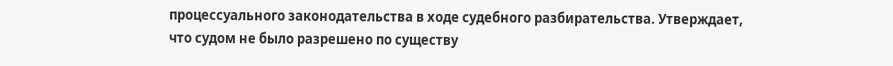процессуального законодательства в ходе судебного разбирательства. Утверждает, что судом не было разрешено по существу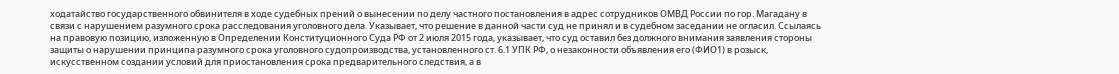ходатайство государственного обвинителя в ходе судебных прений о вынесении по делу частного постановления в адрес сотрудников ОМВД России по гор. Магадану в связи с нарушением разумного срока расследования уголовного дела. Указывает, что решение в данной части суд не принял и в судебном заседании не огласил. Ссылаясь на правовую позицию, изложенную в Определении Конституционного Суда РФ от 2 июля 2015 года, указывает, что суд оставил без должного внимания заявления стороны защиты о нарушении принципа разумного срока уголовного судопроизводства, установленного ст. 6.1 УПК РФ, о незаконности объявления его (ФИО1) в розыск, искусственном создании условий для приостановления срока предварительного следствия, а в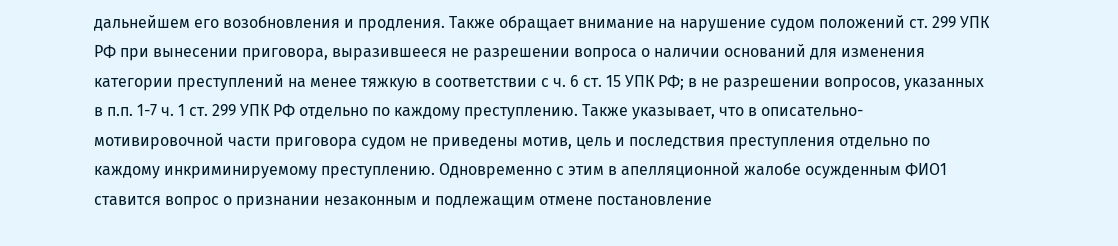дальнейшем его возобновления и продления. Также обращает внимание на нарушение судом положений ст. 299 УПК РФ при вынесении приговора, выразившееся не разрешении вопроса о наличии оснований для изменения категории преступлений на менее тяжкую в соответствии с ч. 6 ст. 15 УПК РФ; в не разрешении вопросов, указанных в п.п. 1-7 ч. 1 ст. 299 УПК РФ отдельно по каждому преступлению. Также указывает, что в описательно-мотивировочной части приговора судом не приведены мотив, цель и последствия преступления отдельно по каждому инкриминируемому преступлению. Одновременно с этим в апелляционной жалобе осужденным ФИО1 ставится вопрос о признании незаконным и подлежащим отмене постановление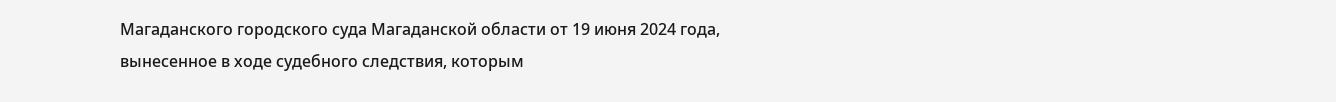Магаданского городского суда Магаданской области от 19 июня 2024 года, вынесенное в ходе судебного следствия, которым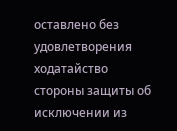оставлено без удовлетворения ходатайство стороны защиты об исключении из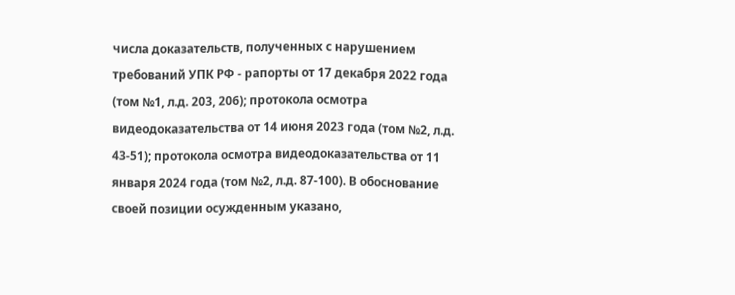числа доказательств, полученных с нарушением требований УПК РФ - рапорты от 17 декабря 2022 года (том №1, л.д. 203, 206); протокола осмотра видеодоказательства от 14 июня 2023 года (том №2, л.д. 43-51); протокола осмотра видеодоказательства от 11 января 2024 года (том №2, л.д. 87-100). В обоснование своей позиции осужденным указано,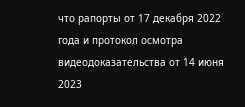что рапорты от 17 декабря 2022 года и протокол осмотра видеодоказательства от 14 июня 2023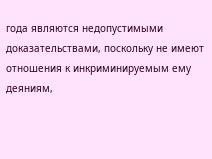года являются недопустимыми доказательствами, поскольку не имеют отношения к инкриминируемым ему деяниям,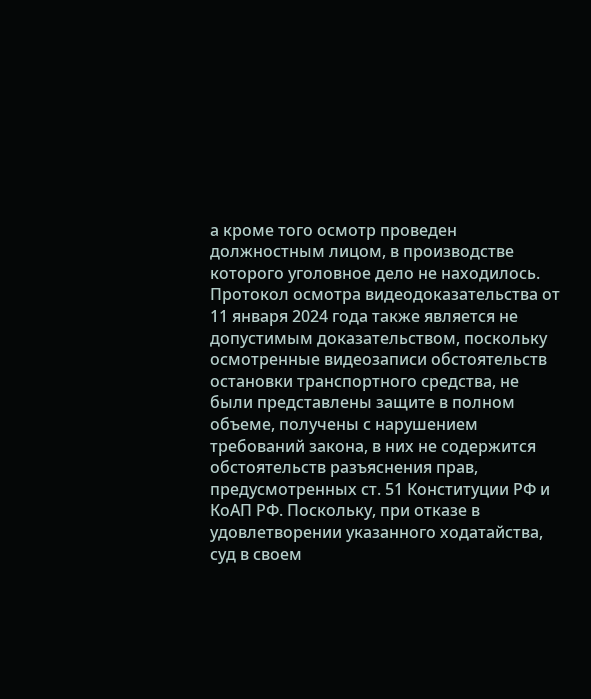а кроме того осмотр проведен должностным лицом, в производстве которого уголовное дело не находилось. Протокол осмотра видеодоказательства от 11 января 2024 года также является не допустимым доказательством, поскольку осмотренные видеозаписи обстоятельств остановки транспортного средства, не были представлены защите в полном объеме, получены с нарушением требований закона, в них не содержится обстоятельств разъяснения прав, предусмотренных ст. 51 Конституции РФ и КоАП РФ. Поскольку, при отказе в удовлетворении указанного ходатайства, суд в своем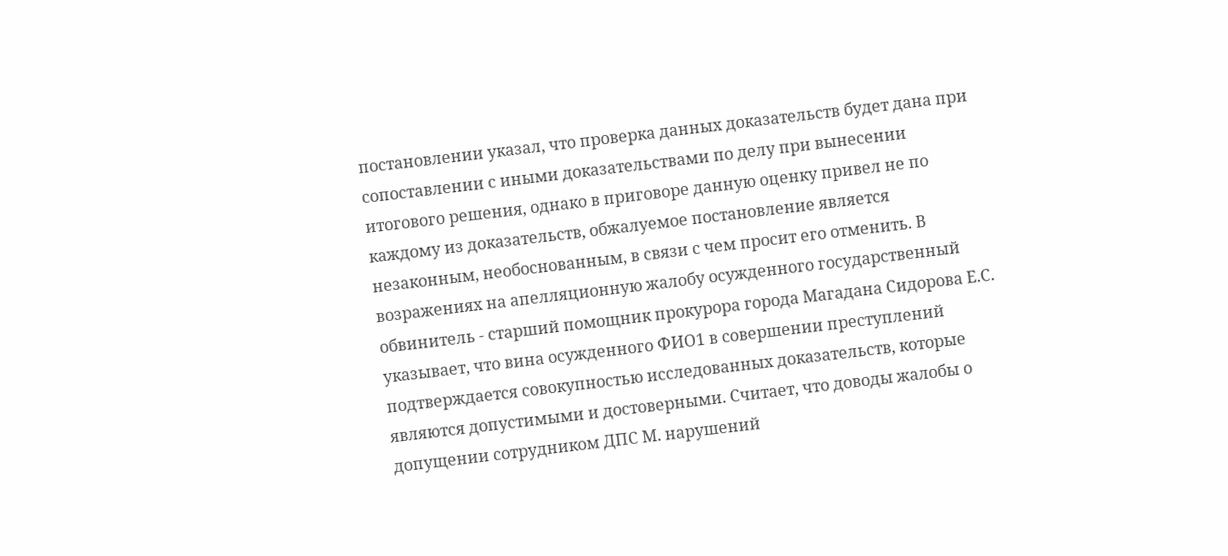постановлении указал, что проверка данных доказательств будет дана при сопоставлении с иными доказательствами по делу при вынесении итогового решения, однако в приговоре данную оценку привел не по каждому из доказательств, обжалуемое постановление является незаконным, необоснованным, в связи с чем просит его отменить. В возражениях на апелляционную жалобу осужденного государственный обвинитель - старший помощник прокурора города Магадана Сидорова Е.С. указывает, что вина осужденного ФИО1 в совершении преступлений подтверждается совокупностью исследованных доказательств, которые являются допустимыми и достоверными. Считает, что доводы жалобы о допущении сотрудником ДПС М. нарушений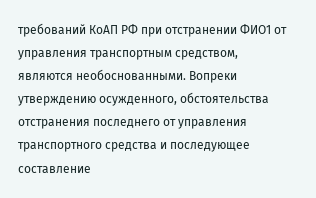требований КоАП РФ при отстранении ФИО1 от управления транспортным средством, являются необоснованными. Вопреки утверждению осужденного, обстоятельства отстранения последнего от управления транспортного средства и последующее составление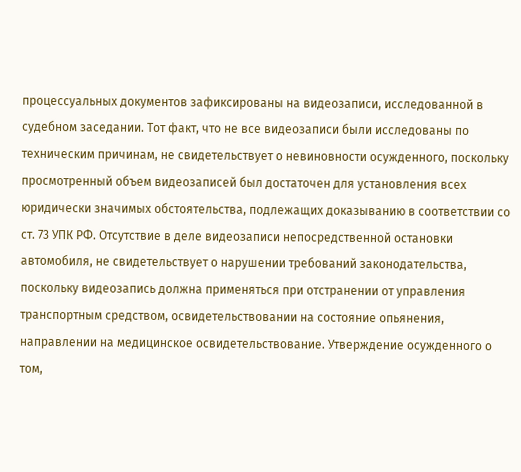процессуальных документов зафиксированы на видеозаписи, исследованной в судебном заседании. Тот факт, что не все видеозаписи были исследованы по техническим причинам, не свидетельствует о невиновности осужденного, поскольку просмотренный объем видеозаписей был достаточен для установления всех юридически значимых обстоятельства, подлежащих доказыванию в соответствии со ст. 73 УПК РФ. Отсутствие в деле видеозаписи непосредственной остановки автомобиля, не свидетельствует о нарушении требований законодательства, поскольку видеозапись должна применяться при отстранении от управления транспортным средством, освидетельствовании на состояние опьянения, направлении на медицинское освидетельствование. Утверждение осужденного о том,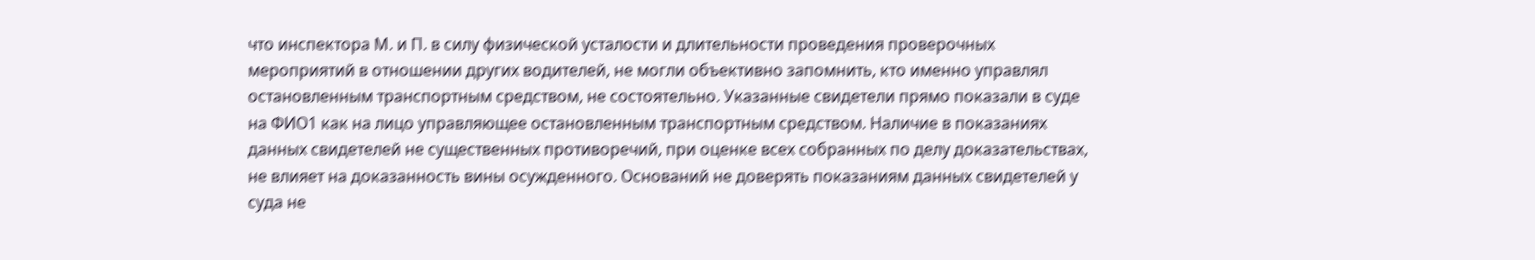что инспектора М. и П. в силу физической усталости и длительности проведения проверочных мероприятий в отношении других водителей, не могли объективно запомнить, кто именно управлял остановленным транспортным средством, не состоятельно. Указанные свидетели прямо показали в суде на ФИО1 как на лицо управляющее остановленным транспортным средством. Наличие в показаниях данных свидетелей не существенных противоречий, при оценке всех собранных по делу доказательствах, не влияет на доказанность вины осужденного. Оснований не доверять показаниям данных свидетелей у суда не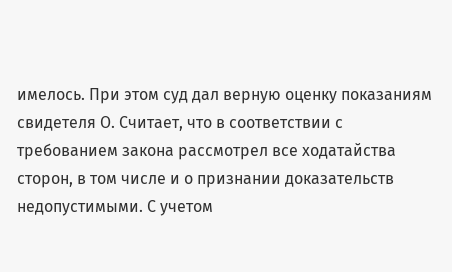имелось. При этом суд дал верную оценку показаниям свидетеля О. Считает, что в соответствии с требованием закона рассмотрел все ходатайства сторон, в том числе и о признании доказательств недопустимыми. С учетом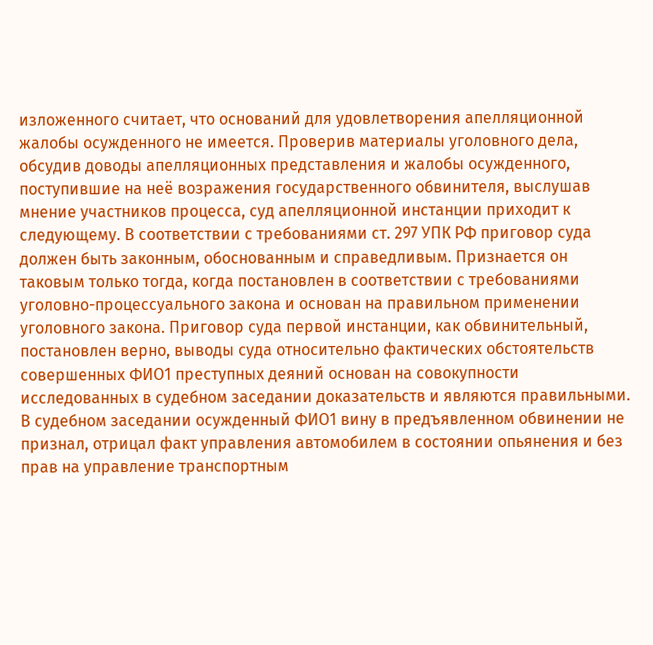изложенного считает, что оснований для удовлетворения апелляционной жалобы осужденного не имеется. Проверив материалы уголовного дела, обсудив доводы апелляционных представления и жалобы осужденного, поступившие на неё возражения государственного обвинителя, выслушав мнение участников процесса, суд апелляционной инстанции приходит к следующему. В соответствии с требованиями ст. 297 УПК РФ приговор суда должен быть законным, обоснованным и справедливым. Признается он таковым только тогда, когда постановлен в соответствии с требованиями уголовно-процессуального закона и основан на правильном применении уголовного закона. Приговор суда первой инстанции, как обвинительный, постановлен верно, выводы суда относительно фактических обстоятельств совершенных ФИО1 преступных деяний основан на совокупности исследованных в судебном заседании доказательств и являются правильными. В судебном заседании осужденный ФИО1 вину в предъявленном обвинении не признал, отрицал факт управления автомобилем в состоянии опьянения и без прав на управление транспортным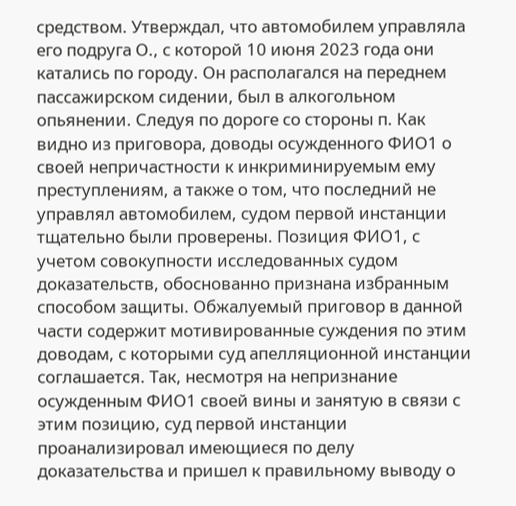средством. Утверждал, что автомобилем управляла его подруга О., с которой 10 июня 2023 года они катались по городу. Он располагался на переднем пассажирском сидении, был в алкогольном опьянении. Следуя по дороге со стороны п. Как видно из приговора, доводы осужденного ФИО1 о своей непричастности к инкриминируемым ему преступлениям, а также о том, что последний не управлял автомобилем, судом первой инстанции тщательно были проверены. Позиция ФИО1, с учетом совокупности исследованных судом доказательств, обоснованно признана избранным способом защиты. Обжалуемый приговор в данной части содержит мотивированные суждения по этим доводам, с которыми суд апелляционной инстанции соглашается. Так, несмотря на непризнание осужденным ФИО1 своей вины и занятую в связи с этим позицию, суд первой инстанции проанализировал имеющиеся по делу доказательства и пришел к правильному выводу о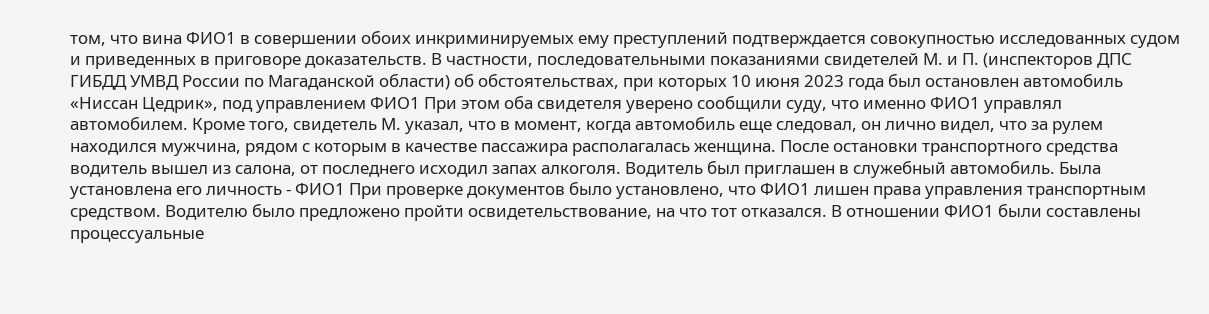том, что вина ФИО1 в совершении обоих инкриминируемых ему преступлений подтверждается совокупностью исследованных судом и приведенных в приговоре доказательств. В частности, последовательными показаниями свидетелей М. и П. (инспекторов ДПС ГИБДД УМВД России по Магаданской области) об обстоятельствах, при которых 10 июня 2023 года был остановлен автомобиль «Ниссан Цедрик», под управлением ФИО1 При этом оба свидетеля уверено сообщили суду, что именно ФИО1 управлял автомобилем. Кроме того, свидетель М. указал, что в момент, когда автомобиль еще следовал, он лично видел, что за рулем находился мужчина, рядом с которым в качестве пассажира располагалась женщина. После остановки транспортного средства водитель вышел из салона, от последнего исходил запах алкоголя. Водитель был приглашен в служебный автомобиль. Была установлена его личность - ФИО1 При проверке документов было установлено, что ФИО1 лишен права управления транспортным средством. Водителю было предложено пройти освидетельствование, на что тот отказался. В отношении ФИО1 были составлены процессуальные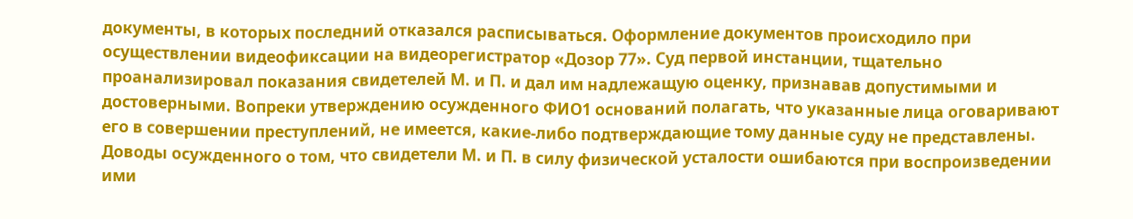документы, в которых последний отказался расписываться. Оформление документов происходило при осуществлении видеофиксации на видеорегистратор «Дозор 77». Суд первой инстанции, тщательно проанализировал показания свидетелей М. и П. и дал им надлежащую оценку, признавав допустимыми и достоверными. Вопреки утверждению осужденного ФИО1 оснований полагать, что указанные лица оговаривают его в совершении преступлений, не имеется, какие-либо подтверждающие тому данные суду не представлены. Доводы осужденного о том, что свидетели М. и П. в силу физической усталости ошибаются при воспроизведении ими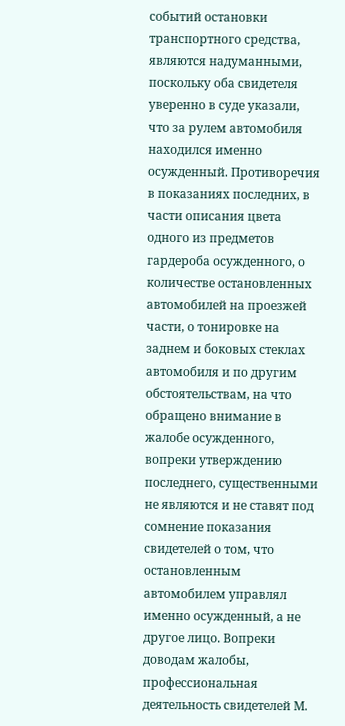событий остановки транспортного средства, являются надуманными, поскольку оба свидетеля уверенно в суде указали, что за рулем автомобиля находился именно осужденный. Противоречия в показаниях последних, в части описания цвета одного из предметов гардероба осужденного, о количестве остановленных автомобилей на проезжей части, о тонировке на заднем и боковых стеклах автомобиля и по другим обстоятельствам, на что обращено внимание в жалобе осужденного, вопреки утверждению последнего, существенными не являются и не ставят под сомнение показания свидетелей о том, что остановленным автомобилем управлял именно осужденный, а не другое лицо. Вопреки доводам жалобы, профессиональная деятельность свидетелей М.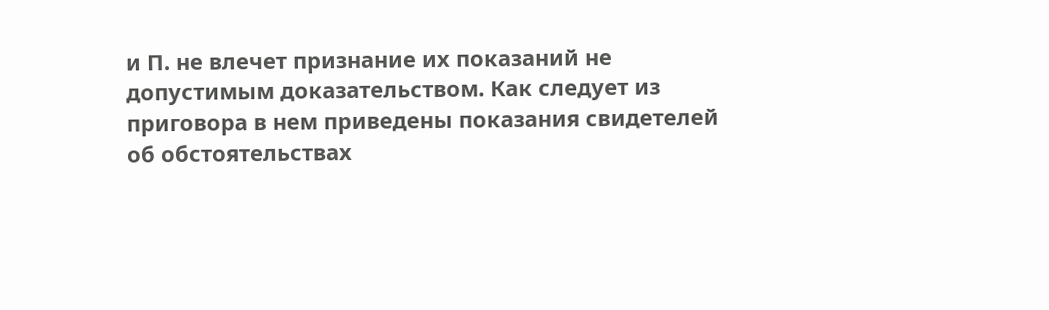и П. не влечет признание их показаний не допустимым доказательством. Как следует из приговора в нем приведены показания свидетелей об обстоятельствах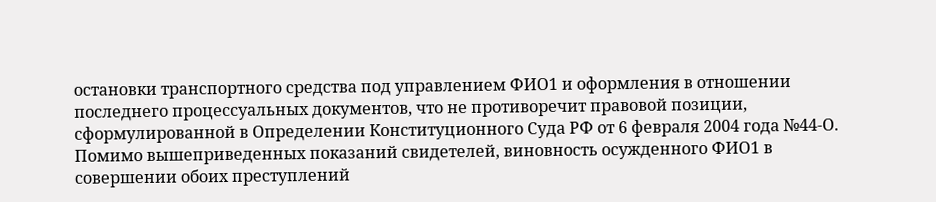остановки транспортного средства под управлением ФИО1 и оформления в отношении последнего процессуальных документов, что не противоречит правовой позиции, сформулированной в Определении Конституционного Суда РФ от 6 февраля 2004 года №44-О. Помимо вышеприведенных показаний свидетелей, виновность осужденного ФИО1 в совершении обоих преступлений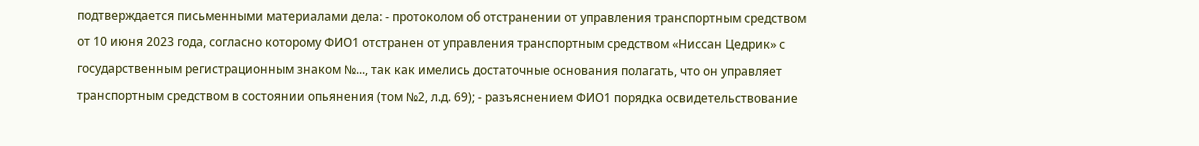подтверждается письменными материалами дела: - протоколом об отстранении от управления транспортным средством от 10 июня 2023 года, согласно которому ФИО1 отстранен от управления транспортным средством «Ниссан Цедрик» с государственным регистрационным знаком №..., так как имелись достаточные основания полагать, что он управляет транспортным средством в состоянии опьянения (том №2, л.д. 69); - разъяснением ФИО1 порядка освидетельствование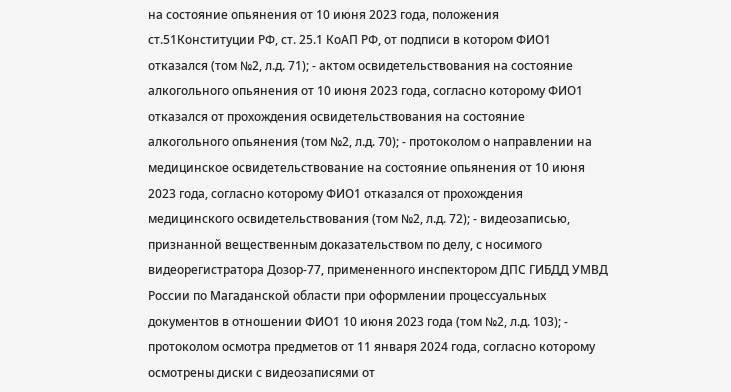на состояние опьянения от 10 июня 2023 года, положения ст.51Конституции РФ, ст. 25.1 КоАП РФ, от подписи в котором ФИО1 отказался (том №2, л.д. 71); - актом освидетельствования на состояние алкогольного опьянения от 10 июня 2023 года, согласно которому ФИО1 отказался от прохождения освидетельствования на состояние алкогольного опьянения (том №2, л.д. 70); - протоколом о направлении на медицинское освидетельствование на состояние опьянения от 10 июня 2023 года, согласно которому ФИО1 отказался от прохождения медицинского освидетельствования (том №2, л.д. 72); - видеозаписью, признанной вещественным доказательством по делу, с носимого видеорегистратора Дозор-77, примененного инспектором ДПС ГИБДД УМВД России по Магаданской области при оформлении процессуальных документов в отношении ФИО1 10 июня 2023 года (том №2, л.д. 103); - протоколом осмотра предметов от 11 января 2024 года, согласно которому осмотрены диски с видеозаписями от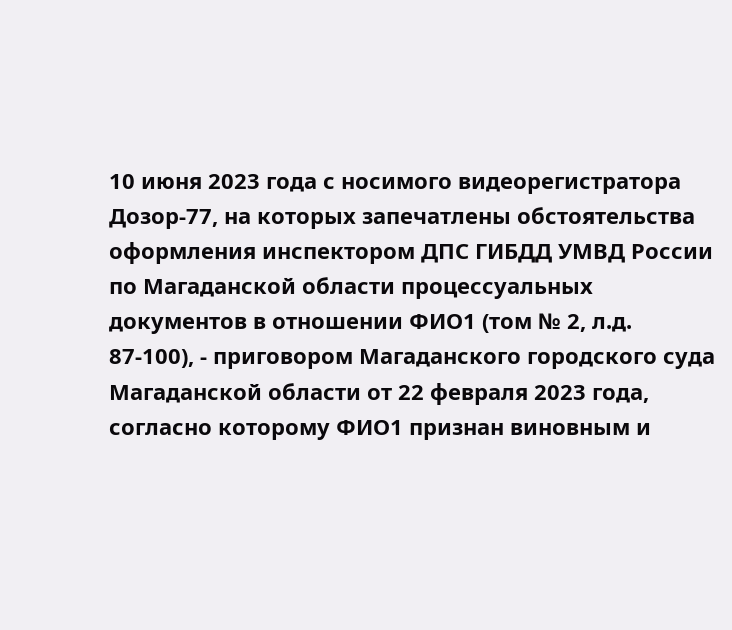10 июня 2023 года с носимого видеорегистратора Дозор-77, на которых запечатлены обстоятельства оформления инспектором ДПС ГИБДД УМВД России по Магаданской области процессуальных документов в отношении ФИО1 (том № 2, л.д. 87-100), - приговором Магаданского городского суда Магаданской области от 22 февраля 2023 года, согласно которому ФИО1 признан виновным и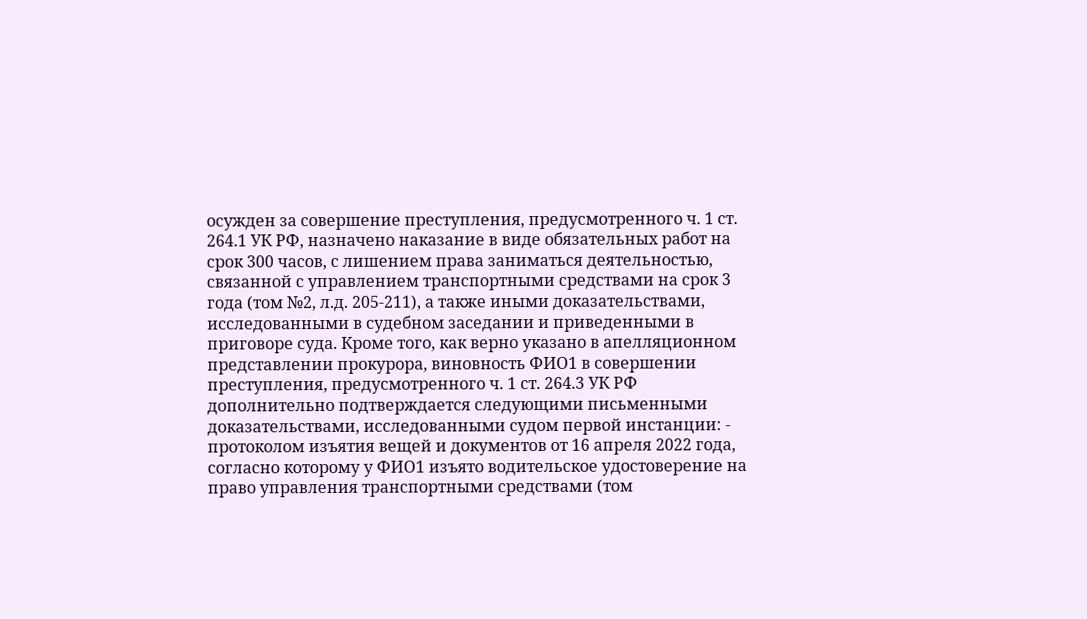осужден за совершение преступления, предусмотренного ч. 1 ст. 264.1 УК РФ, назначено наказание в виде обязательных работ на срок 300 часов, с лишением права заниматься деятельностью, связанной с управлением транспортными средствами на срок 3 года (том №2, л.д. 205-211), а также иными доказательствами, исследованными в судебном заседании и приведенными в приговоре суда. Кроме того, как верно указано в апелляционном представлении прокурора, виновность ФИО1 в совершении преступления, предусмотренного ч. 1 ст. 264.3 УК РФ дополнительно подтверждается следующими письменными доказательствами, исследованными судом первой инстанции: - протоколом изъятия вещей и документов от 16 апреля 2022 года, согласно которому у ФИО1 изъято водительское удостоверение на право управления транспортными средствами (том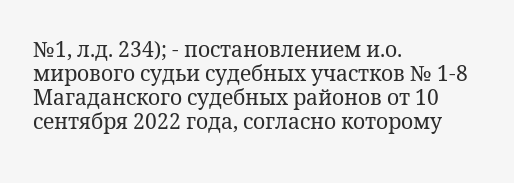№1, л.д. 234); - постановлением и.о. мирового судьи судебных участков № 1-8 Магаданского судебных районов от 10 сентября 2022 года, согласно которому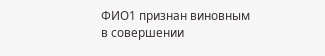ФИО1 признан виновным в совершении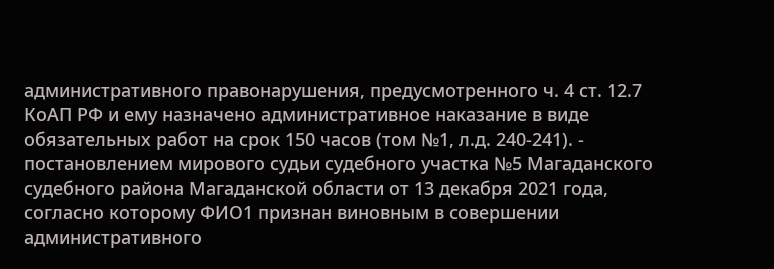административного правонарушения, предусмотренного ч. 4 ст. 12.7 КоАП РФ и ему назначено административное наказание в виде обязательных работ на срок 150 часов (том №1, л.д. 240-241). - постановлением мирового судьи судебного участка №5 Магаданского судебного района Магаданской области от 13 декабря 2021 года, согласно которому ФИО1 признан виновным в совершении административного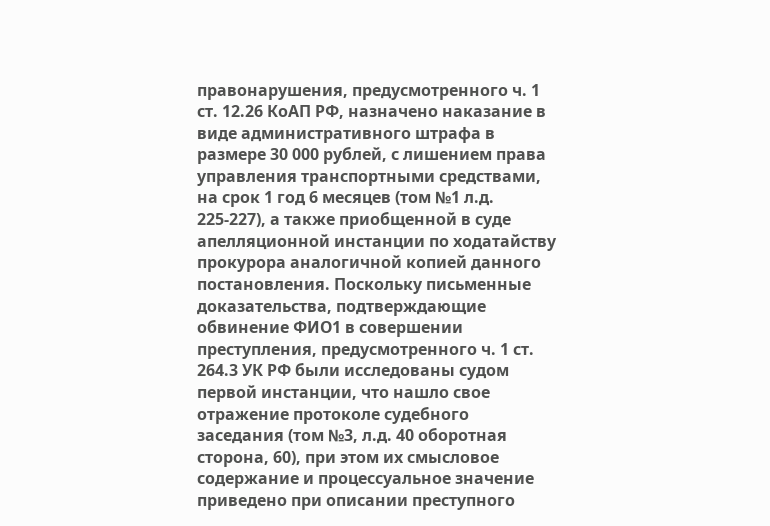правонарушения, предусмотренного ч. 1 ст. 12.26 КоАП РФ, назначено наказание в виде административного штрафа в размере 30 000 рублей, с лишением права управления транспортными средствами, на срок 1 год 6 месяцев (том №1 л.д. 225-227), а также приобщенной в суде апелляционной инстанции по ходатайству прокурора аналогичной копией данного постановления. Поскольку письменные доказательства, подтверждающие обвинение ФИО1 в совершении преступления, предусмотренного ч. 1 ст. 264.3 УК РФ были исследованы судом первой инстанции, что нашло свое отражение протоколе судебного заседания (том №3, л.д. 40 оборотная сторона, 60), при этом их смысловое содержание и процессуальное значение приведено при описании преступного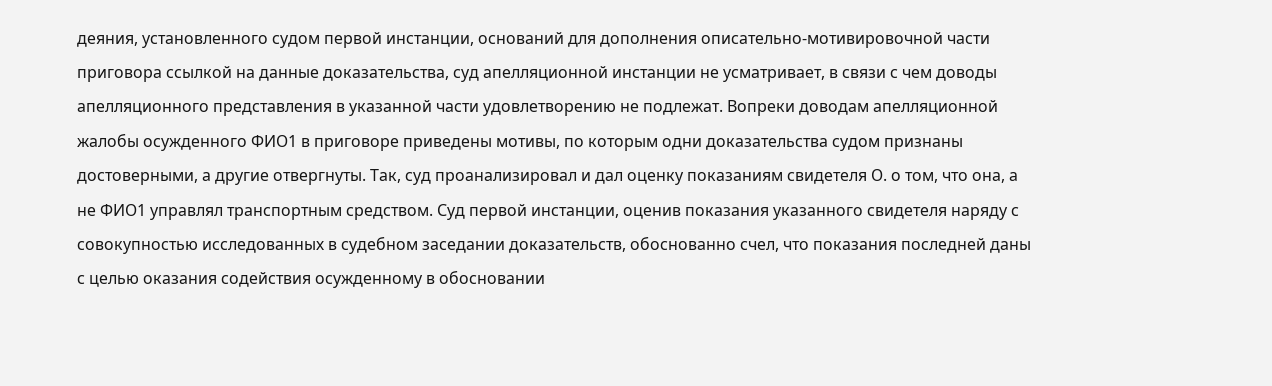деяния, установленного судом первой инстанции, оснований для дополнения описательно-мотивировочной части приговора ссылкой на данные доказательства, суд апелляционной инстанции не усматривает, в связи с чем доводы апелляционного представления в указанной части удовлетворению не подлежат. Вопреки доводам апелляционной жалобы осужденного ФИО1 в приговоре приведены мотивы, по которым одни доказательства судом признаны достоверными, а другие отвергнуты. Так, суд проанализировал и дал оценку показаниям свидетеля О. о том, что она, а не ФИО1 управлял транспортным средством. Суд первой инстанции, оценив показания указанного свидетеля наряду с совокупностью исследованных в судебном заседании доказательств, обоснованно счел, что показания последней даны с целью оказания содействия осужденному в обосновании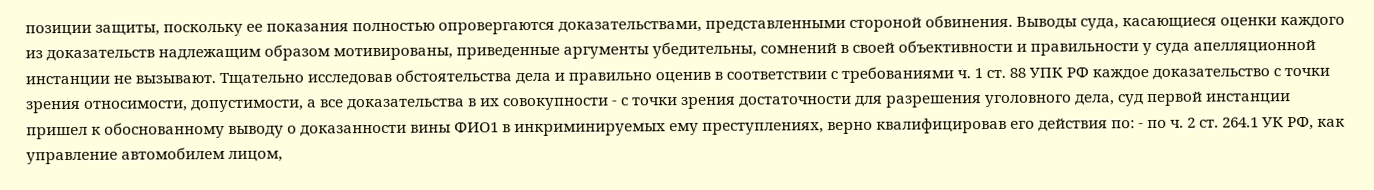позиции защиты, поскольку ее показания полностью опровергаются доказательствами, представленными стороной обвинения. Выводы суда, касающиеся оценки каждого из доказательств надлежащим образом мотивированы, приведенные аргументы убедительны, сомнений в своей объективности и правильности у суда апелляционной инстанции не вызывают. Тщательно исследовав обстоятельства дела и правильно оценив в соответствии с требованиями ч. 1 ст. 88 УПК РФ каждое доказательство с точки зрения относимости, допустимости, а все доказательства в их совокупности - с точки зрения достаточности для разрешения уголовного дела, суд первой инстанции пришел к обоснованному выводу о доказанности вины ФИО1 в инкриминируемых ему преступлениях, верно квалифицировав его действия по: - по ч. 2 ст. 264.1 УК РФ, как управление автомобилем лицом,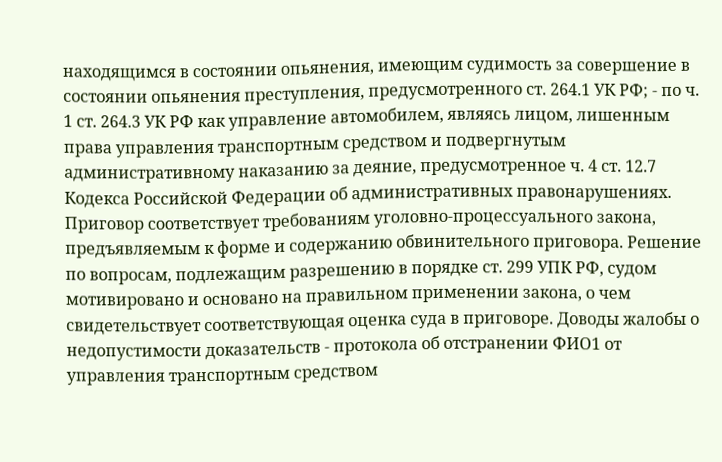находящимся в состоянии опьянения, имеющим судимость за совершение в состоянии опьянения преступления, предусмотренного ст. 264.1 УК РФ; - по ч. 1 ст. 264.3 УК РФ как управление автомобилем, являясь лицом, лишенным права управления транспортным средством и подвергнутым административному наказанию за деяние, предусмотренное ч. 4 ст. 12.7 Кодекса Российской Федерации об административных правонарушениях. Приговор соответствует требованиям уголовно-процессуального закона, предъявляемым к форме и содержанию обвинительного приговора. Решение по вопросам, подлежащим разрешению в порядке ст. 299 УПК РФ, судом мотивировано и основано на правильном применении закона, о чем свидетельствует соответствующая оценка суда в приговоре. Доводы жалобы о недопустимости доказательств - протокола об отстранении ФИО1 от управления транспортным средством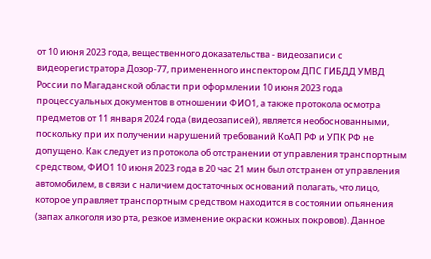от 10 июня 2023 года, вещественного доказательства - видеозаписи с видеорегистратора Дозор-77, примененного инспектором ДПС ГИБДД УМВД России по Магаданской области при оформлении 10 июня 2023 года процессуальных документов в отношении ФИО1, а также протокола осмотра предметов от 11 января 2024 года (видеозаписей), является необоснованными, поскольку при их получении нарушений требований КоАП РФ и УПК РФ не допущено. Как следует из протокола об отстранении от управления транспортным средством, ФИО1 10 июня 2023 года в 20 час 21 мин был отстранен от управления автомобилем, в связи с наличием достаточных оснований полагать, что лицо, которое управляет транспортным средством находится в состоянии опьянения (запах алкоголя изо рта, резкое изменение окраски кожных покровов). Данное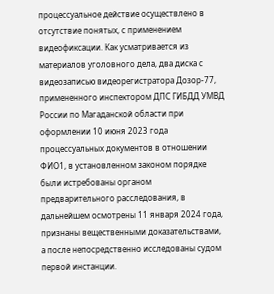процессуальное действие осуществлено в отсутствие понятых, с применением видеофиксации. Как усматривается из материалов уголовного дела, два диска с видеозаписью видеорегистратора Дозор-77, примененного инспектором ДПС ГИБДД УМВД России по Магаданской области при оформлении 10 июня 2023 года процессуальных документов в отношении ФИО1, в установленном законом порядке были истребованы органом предварительного расследования, в дальнейшем осмотрены 11 января 2024 года, признаны вещественными доказательствами, а после непосредственно исследованы судом первой инстанции.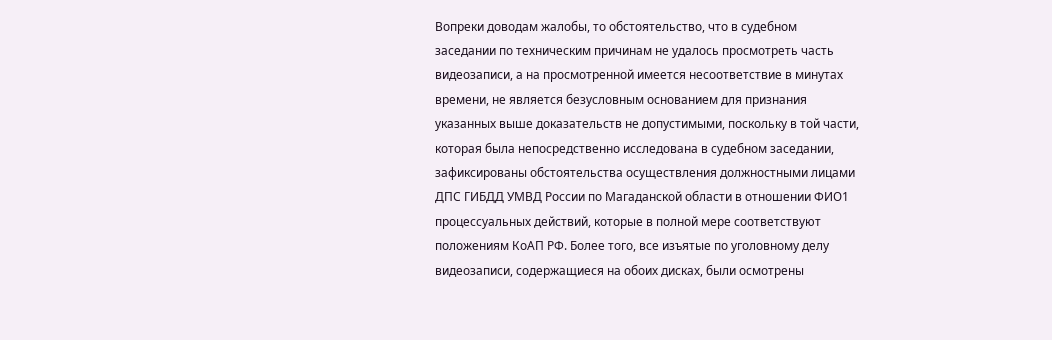Вопреки доводам жалобы, то обстоятельство, что в судебном заседании по техническим причинам не удалось просмотреть часть видеозаписи, а на просмотренной имеется несоответствие в минутах времени, не является безусловным основанием для признания указанных выше доказательств не допустимыми, поскольку в той части, которая была непосредственно исследована в судебном заседании, зафиксированы обстоятельства осуществления должностными лицами ДПС ГИБДД УМВД России по Магаданской области в отношении ФИО1 процессуальных действий, которые в полной мере соответствуют положениям КоАП РФ. Более того, все изъятые по уголовному делу видеозаписи, содержащиеся на обоих дисках, были осмотрены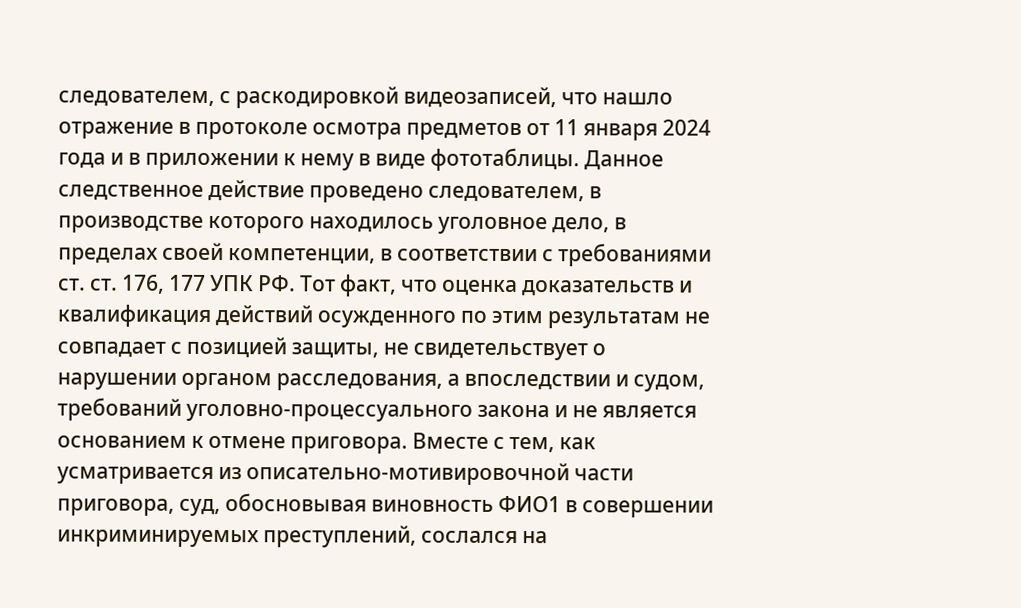следователем, с раскодировкой видеозаписей, что нашло отражение в протоколе осмотра предметов от 11 января 2024 года и в приложении к нему в виде фототаблицы. Данное следственное действие проведено следователем, в производстве которого находилось уголовное дело, в пределах своей компетенции, в соответствии с требованиями ст. ст. 176, 177 УПК РФ. Тот факт, что оценка доказательств и квалификация действий осужденного по этим результатам не совпадает с позицией защиты, не свидетельствует о нарушении органом расследования, а впоследствии и судом, требований уголовно-процессуального закона и не является основанием к отмене приговора. Вместе с тем, как усматривается из описательно-мотивировочной части приговора, суд, обосновывая виновность ФИО1 в совершении инкриминируемых преступлений, сослался на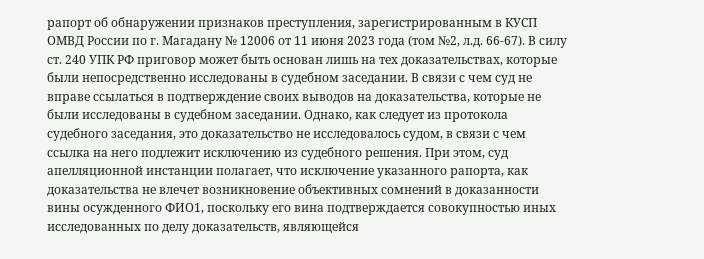рапорт об обнаружении признаков преступления, зарегистрированным в КУСП ОМВД России по г. Магадану № 12006 от 11 июня 2023 года (том №2, л.д. 66-67). В силу ст. 240 УПК РФ приговор может быть основан лишь на тех доказательствах, которые были непосредственно исследованы в судебном заседании. В связи с чем суд не вправе ссылаться в подтверждение своих выводов на доказательства, которые не были исследованы в судебном заседании. Однако, как следует из протокола судебного заседания, это доказательство не исследовалось судом, в связи с чем ссылка на него подлежит исключению из судебного решения. При этом, суд апелляционной инстанции полагает, что исключение указанного рапорта, как доказательства не влечет возникновение объективных сомнений в доказанности вины осужденного ФИО1, поскольку его вина подтверждается совокупностью иных исследованных по делу доказательств, являющейся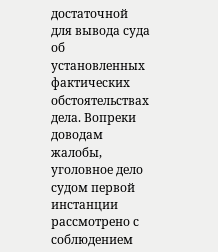достаточной для вывода суда об установленных фактических обстоятельствах дела. Вопреки доводам жалобы, уголовное дело судом первой инстанции рассмотрено с соблюдением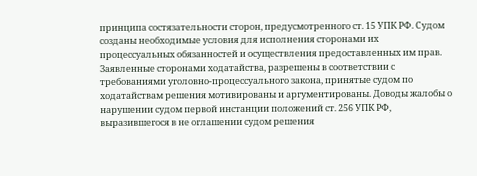принципа состязательности сторон, предусмотренного ст. 15 УПК РФ. Судом созданы необходимые условия для исполнения сторонами их процессуальных обязанностей и осуществления предоставленных им прав. Заявленные сторонами ходатайства, разрешены в соответствии с требованиями уголовно-процессуального закона, принятые судом по ходатайствам решения мотивированы и аргументированы. Доводы жалобы о нарушении судом первой инстанции положений ст. 256 УПК РФ, выразившегося в не оглашении судом решения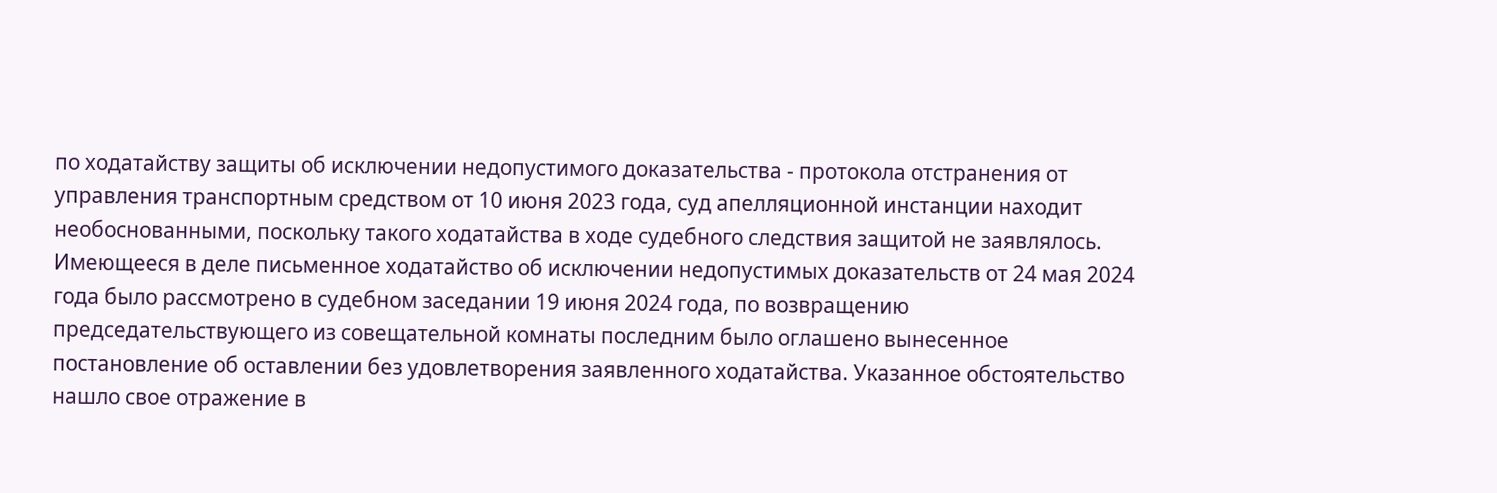по ходатайству защиты об исключении недопустимого доказательства - протокола отстранения от управления транспортным средством от 10 июня 2023 года, суд апелляционной инстанции находит необоснованными, поскольку такого ходатайства в ходе судебного следствия защитой не заявлялось. Имеющееся в деле письменное ходатайство об исключении недопустимых доказательств от 24 мая 2024 года было рассмотрено в судебном заседании 19 июня 2024 года, по возвращению председательствующего из совещательной комнаты последним было оглашено вынесенное постановление об оставлении без удовлетворения заявленного ходатайства. Указанное обстоятельство нашло свое отражение в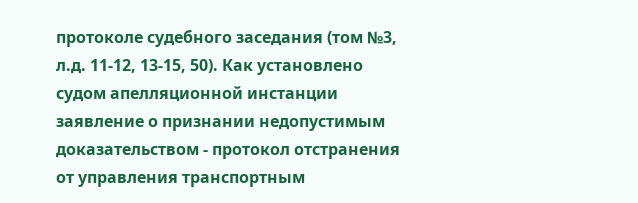протоколе судебного заседания (том №3, л.д. 11-12, 13-15, 50). Как установлено судом апелляционной инстанции заявление о признании недопустимым доказательством - протокол отстранения от управления транспортным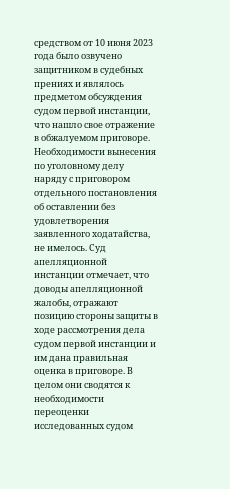средством от 10 июня 2023 года было озвучено защитником в судебных прениях и являлось предметом обсуждения судом первой инстанции, что нашло свое отражение в обжалуемом приговоре. Необходимости вынесения по уголовному делу наряду с приговором отдельного постановления об оставлении без удовлетворения заявленного ходатайства, не имелось. Суд апелляционной инстанции отмечает, что доводы апелляционной жалобы, отражают позицию стороны защиты в ходе рассмотрения дела судом первой инстанции и им дана правильная оценка в приговоре. В целом они сводятся к необходимости переоценки исследованных судом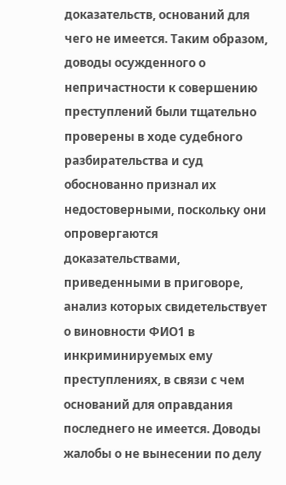доказательств, оснований для чего не имеется. Таким образом, доводы осужденного о непричастности к совершению преступлений были тщательно проверены в ходе судебного разбирательства и суд обоснованно признал их недостоверными, поскольку они опровергаются доказательствами, приведенными в приговоре, анализ которых свидетельствует о виновности ФИО1 в инкриминируемых ему преступлениях, в связи с чем оснований для оправдания последнего не имеется. Доводы жалобы о не вынесении по делу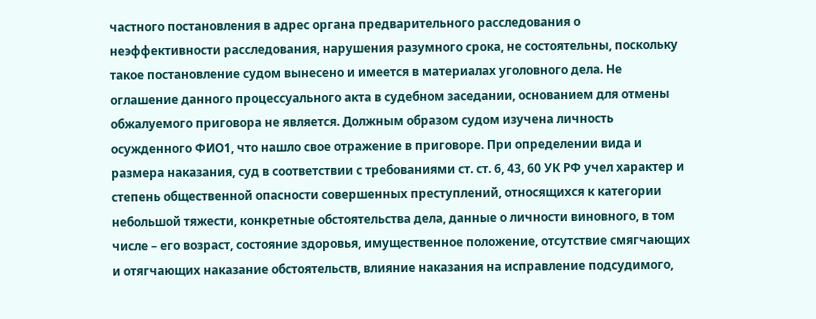частного постановления в адрес органа предварительного расследования о неэффективности расследования, нарушения разумного срока, не состоятельны, поскольку такое постановление судом вынесено и имеется в материалах уголовного дела. Не оглашение данного процессуального акта в судебном заседании, основанием для отмены обжалуемого приговора не является. Должным образом судом изучена личность осужденного ФИО1, что нашло свое отражение в приговоре. При определении вида и размера наказания, суд в соответствии с требованиями ст. ст. 6, 43, 60 УК РФ учел характер и степень общественной опасности совершенных преступлений, относящихся к категории небольшой тяжести, конкретные обстоятельства дела, данные о личности виновного, в том числе – его возраст, состояние здоровья, имущественное положение, отсутствие смягчающих и отягчающих наказание обстоятельств, влияние наказания на исправление подсудимого,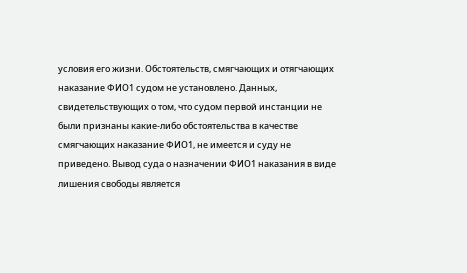условия его жизни. Обстоятельств, смягчающих и отягчающих наказание ФИО1 судом не установлено. Данных, свидетельствующих о том, что судом первой инстанции не были признаны какие-либо обстоятельства в качестве смягчающих наказание ФИО1, не имеется и суду не приведено. Вывод суда о назначении ФИО1 наказания в виде лишения свободы является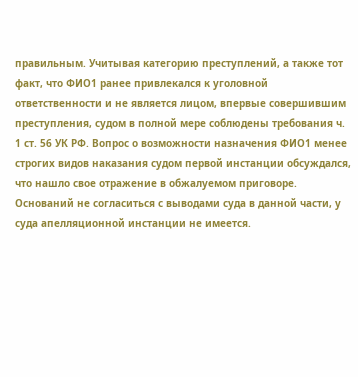правильным. Учитывая категорию преступлений, а также тот факт, что ФИО1 ранее привлекался к уголовной ответственности и не является лицом, впервые совершившим преступления, судом в полной мере соблюдены требования ч. 1 ст. 56 УК РФ. Вопрос о возможности назначения ФИО1 менее строгих видов наказания судом первой инстанции обсуждался, что нашло свое отражение в обжалуемом приговоре. Оснований не согласиться с выводами суда в данной части, у суда апелляционной инстанции не имеется.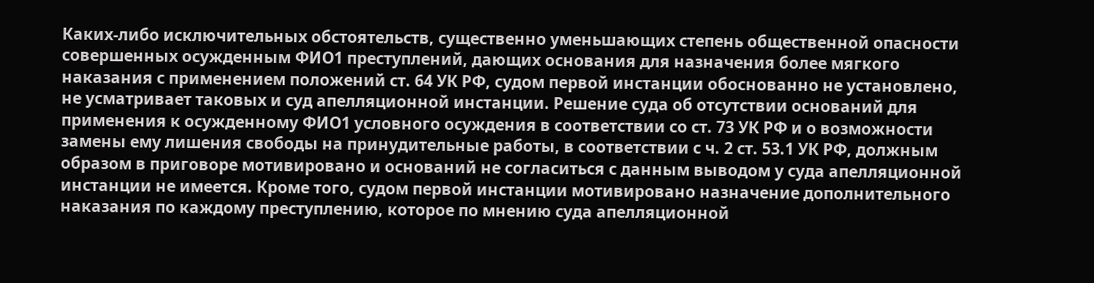Каких-либо исключительных обстоятельств, существенно уменьшающих степень общественной опасности совершенных осужденным ФИО1 преступлений, дающих основания для назначения более мягкого наказания с применением положений ст. 64 УК РФ, судом первой инстанции обоснованно не установлено, не усматривает таковых и суд апелляционной инстанции. Решение суда об отсутствии оснований для применения к осужденному ФИО1 условного осуждения в соответствии со ст. 73 УК РФ и о возможности замены ему лишения свободы на принудительные работы, в соответствии с ч. 2 ст. 53.1 УК РФ, должным образом в приговоре мотивировано и оснований не согласиться с данным выводом у суда апелляционной инстанции не имеется. Кроме того, судом первой инстанции мотивировано назначение дополнительного наказания по каждому преступлению, которое по мнению суда апелляционной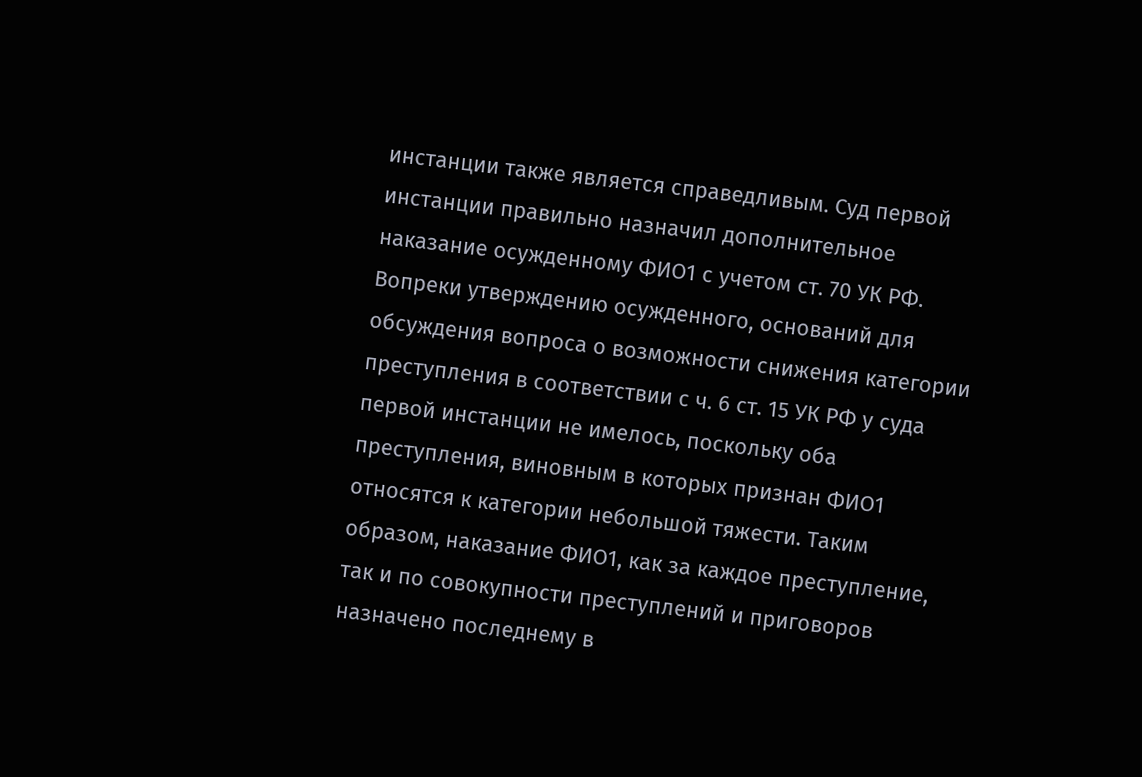инстанции также является справедливым. Суд первой инстанции правильно назначил дополнительное наказание осужденному ФИО1 с учетом ст. 70 УК РФ. Вопреки утверждению осужденного, оснований для обсуждения вопроса о возможности снижения категории преступления в соответствии с ч. 6 ст. 15 УК РФ у суда первой инстанции не имелось, поскольку оба преступления, виновным в которых признан ФИО1 относятся к категории небольшой тяжести. Таким образом, наказание ФИО1, как за каждое преступление, так и по совокупности преступлений и приговоров назначено последнему в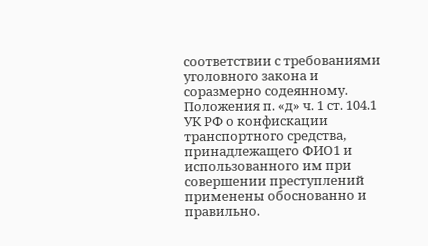соответствии с требованиями уголовного закона и соразмерно содеянному. Положения п. «д» ч. 1 ст. 104.1 УК РФ о конфискации транспортного средства, принадлежащего ФИО1 и использованного им при совершении преступлений применены обоснованно и правильно.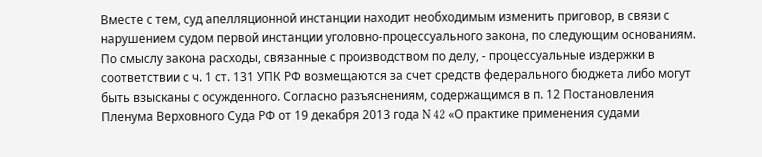Вместе с тем, суд апелляционной инстанции находит необходимым изменить приговор, в связи с нарушением судом первой инстанции уголовно-процессуального закона, по следующим основаниям. По смыслу закона расходы, связанные с производством по делу, - процессуальные издержки в соответствии с ч. 1 ст. 131 УПК РФ возмещаются за счет средств федерального бюджета либо могут быть взысканы с осужденного. Согласно разъяснениям, содержащимся в п. 12 Постановления Пленума Верховного Суда РФ от 19 декабря 2013 года N 42 «О практике применения судами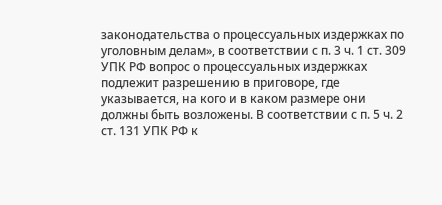законодательства о процессуальных издержках по уголовным делам», в соответствии с п. 3 ч. 1 ст. 309 УПК РФ вопрос о процессуальных издержках подлежит разрешению в приговоре, где указывается, на кого и в каком размере они должны быть возложены. В соответствии с п. 5 ч. 2 ст. 131 УПК РФ к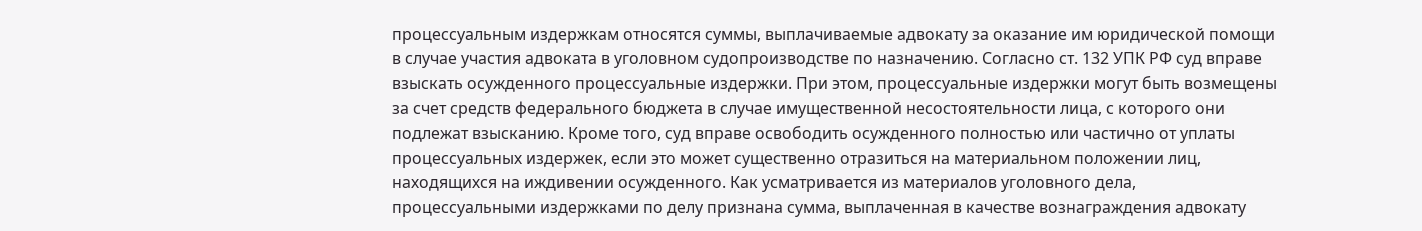процессуальным издержкам относятся суммы, выплачиваемые адвокату за оказание им юридической помощи в случае участия адвоката в уголовном судопроизводстве по назначению. Согласно ст. 132 УПК РФ суд вправе взыскать осужденного процессуальные издержки. При этом, процессуальные издержки могут быть возмещены за счет средств федерального бюджета в случае имущественной несостоятельности лица, с которого они подлежат взысканию. Кроме того, суд вправе освободить осужденного полностью или частично от уплаты процессуальных издержек, если это может существенно отразиться на материальном положении лиц, находящихся на иждивении осужденного. Как усматривается из материалов уголовного дела, процессуальными издержками по делу признана сумма, выплаченная в качестве вознаграждения адвокату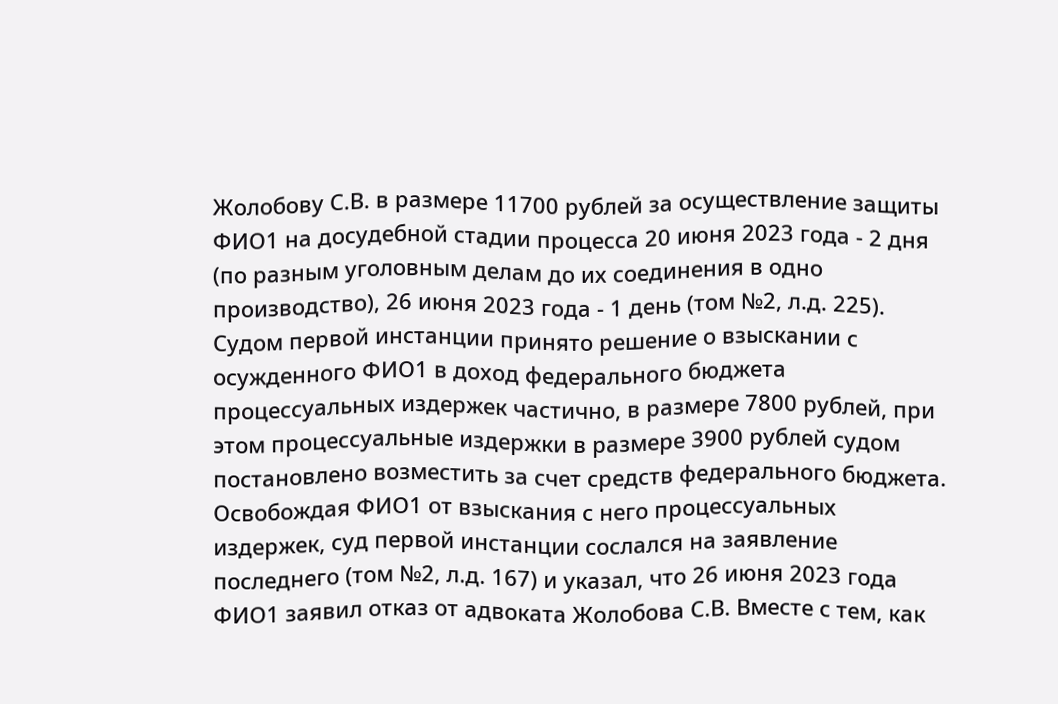Жолобову С.В. в размере 11700 рублей за осуществление защиты ФИО1 на досудебной стадии процесса 20 июня 2023 года - 2 дня (по разным уголовным делам до их соединения в одно производство), 26 июня 2023 года - 1 день (том №2, л.д. 225). Судом первой инстанции принято решение о взыскании с осужденного ФИО1 в доход федерального бюджета процессуальных издержек частично, в размере 7800 рублей, при этом процессуальные издержки в размере 3900 рублей судом постановлено возместить за счет средств федерального бюджета. Освобождая ФИО1 от взыскания с него процессуальных издержек, суд первой инстанции сослался на заявление последнего (том №2, л.д. 167) и указал, что 26 июня 2023 года ФИО1 заявил отказ от адвоката Жолобова С.В. Вместе с тем, как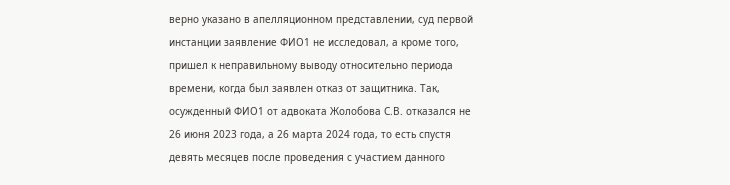верно указано в апелляционном представлении, суд первой инстанции заявление ФИО1 не исследовал, а кроме того, пришел к неправильному выводу относительно периода времени, когда был заявлен отказ от защитника. Так, осужденный ФИО1 от адвоката Жолобова С.В. отказался не 26 июня 2023 года, а 26 марта 2024 года, то есть спустя девять месяцев после проведения с участием данного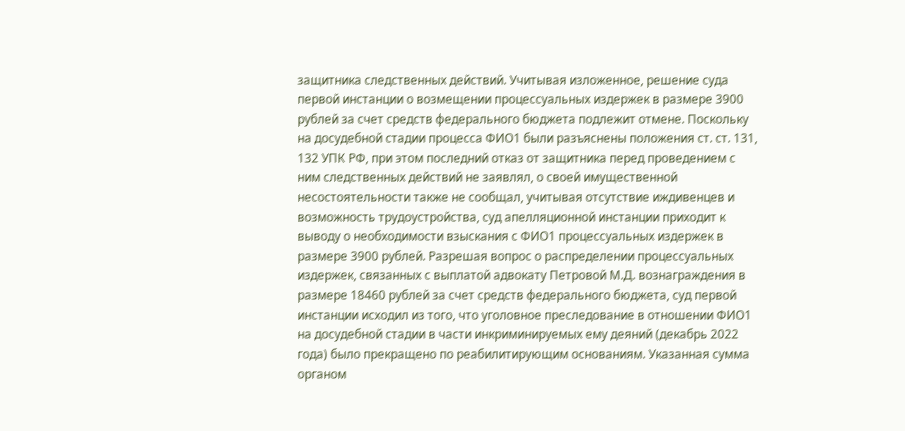защитника следственных действий. Учитывая изложенное, решение суда первой инстанции о возмещении процессуальных издержек в размере 3900 рублей за счет средств федерального бюджета подлежит отмене. Поскольку на досудебной стадии процесса ФИО1 были разъяснены положения ст. ст. 131, 132 УПК РФ, при этом последний отказ от защитника перед проведением с ним следственных действий не заявлял, о своей имущественной несостоятельности также не сообщал, учитывая отсутствие иждивенцев и возможность трудоустройства, суд апелляционной инстанции приходит к выводу о необходимости взыскания с ФИО1 процессуальных издержек в размере 3900 рублей. Разрешая вопрос о распределении процессуальных издержек, связанных с выплатой адвокату Петровой М.Д. вознаграждения в размере 18460 рублей за счет средств федерального бюджета, суд первой инстанции исходил из того, что уголовное преследование в отношении ФИО1 на досудебной стадии в части инкриминируемых ему деяний (декабрь 2022 года) было прекращено по реабилитирующим основаниям. Указанная сумма органом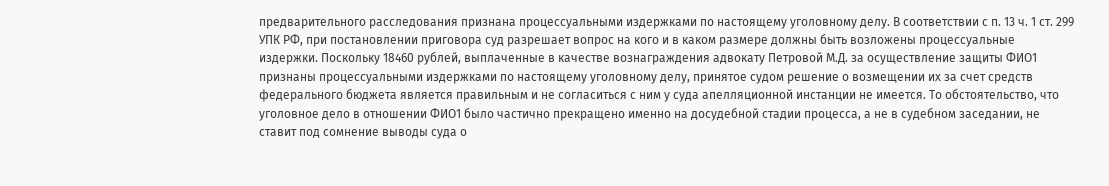предварительного расследования признана процессуальными издержками по настоящему уголовному делу. В соответствии с п. 13 ч. 1 ст. 299 УПК РФ, при постановлении приговора суд разрешает вопрос на кого и в каком размере должны быть возложены процессуальные издержки. Поскольку 18460 рублей, выплаченные в качестве вознаграждения адвокату Петровой М.Д. за осуществление защиты ФИО1 признаны процессуальными издержками по настоящему уголовному делу, принятое судом решение о возмещении их за счет средств федерального бюджета является правильным и не согласиться с ним у суда апелляционной инстанции не имеется. То обстоятельство, что уголовное дело в отношении ФИО1 было частично прекращено именно на досудебной стадии процесса, а не в судебном заседании, не ставит под сомнение выводы суда о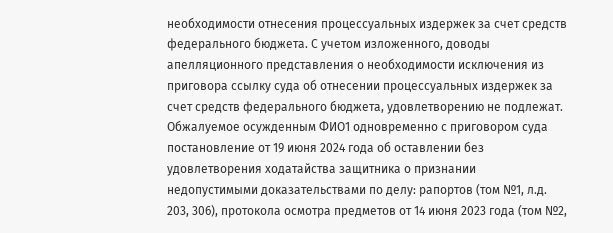необходимости отнесения процессуальных издержек за счет средств федерального бюджета. С учетом изложенного, доводы апелляционного представления о необходимости исключения из приговора ссылку суда об отнесении процессуальных издержек за счет средств федерального бюджета, удовлетворению не подлежат. Обжалуемое осужденным ФИО1 одновременно с приговором суда постановление от 19 июня 2024 года об оставлении без удовлетворения ходатайства защитника о признании недопустимыми доказательствами по делу: рапортов (том №1, л.д. 203, 306), протокола осмотра предметов от 14 июня 2023 года (том №2,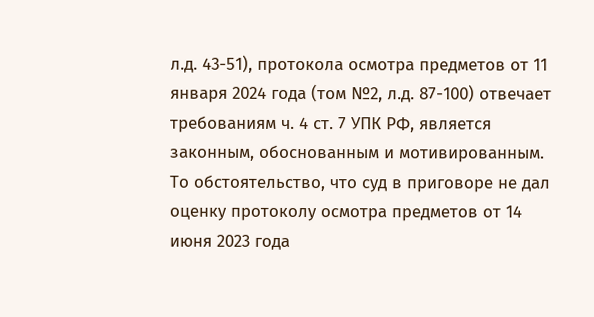л.д. 43-51), протокола осмотра предметов от 11 января 2024 года (том №2, л.д. 87-100) отвечает требованиям ч. 4 ст. 7 УПК РФ, является законным, обоснованным и мотивированным. То обстоятельство, что суд в приговоре не дал оценку протоколу осмотра предметов от 14 июня 2023 года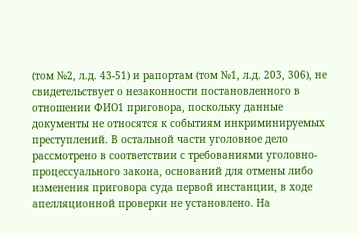(том №2, л.д. 43-51) и рапортам (том №1, л.д. 203, 306), не свидетельствует о незаконности постановленного в отношении ФИО1 приговора, поскольку данные документы не относятся к событиям инкриминируемых преступлений. В остальной части уголовное дело рассмотрено в соответствии с требованиями уголовно-процессуального закона, оснований для отмены либо изменения приговора суда первой инстанции, в ходе апелляционной проверки не установлено. На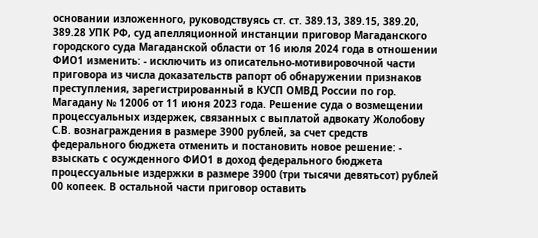основании изложенного, руководствуясь ст. ст. 389.13, 389.15, 389.20, 389.28 УПК РФ, суд апелляционной инстанции приговор Магаданского городского суда Магаданской области от 16 июля 2024 года в отношении ФИО1 изменить: - исключить из описательно-мотивировочной части приговора из числа доказательств рапорт об обнаружении признаков преступления, зарегистрированный в КУСП ОМВД России по гор. Магадану № 12006 от 11 июня 2023 года. Решение суда о возмещении процессуальных издержек, связанных с выплатой адвокату Жолобову С.В. вознаграждения в размере 3900 рублей, за счет средств федерального бюджета отменить и постановить новое решение: - взыскать с осужденного ФИО1 в доход федерального бюджета процессуальные издержки в размере 3900 (три тысячи девятьсот) рублей 00 копеек. В остальной части приговор оставить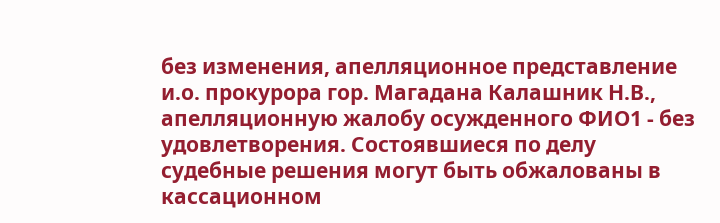без изменения, апелляционное представление и.о. прокурора гор. Магадана Калашник Н.В., апелляционную жалобу осужденного ФИО1 - без удовлетворения. Состоявшиеся по делу судебные решения могут быть обжалованы в кассационном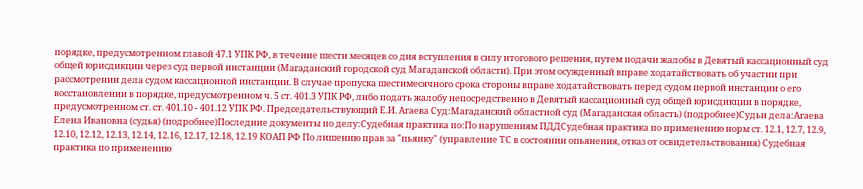порядке, предусмотренном главой 47.1 УПК РФ, в течение шести месяцев со дня вступления в силу итогового решения, путем подачи жалобы в Девятый кассационный суд общей юрисдикции через суд первой инстанции (Магаданский городской суд Магаданской области). При этом осужденный вправе ходатайствовать об участии при рассмотрении дела судом кассационной инстанции. В случае пропуска шестимесячного срока стороны вправе ходатайствовать перед судом первой инстанции о его восстановлении в порядке, предусмотренном ч. 5 ст. 401.3 УПК РФ, либо подать жалобу непосредственно в Девятый кассационный суд общей юрисдикции в порядке, предусмотренном ст. ст. 401.10 - 401.12 УПК РФ. Председательствующий Е.И. Агаева Суд:Магаданский областной суд (Магаданская область) (подробнее)Судьи дела:Агаева Елена Ивановна (судья) (подробнее)Последние документы по делу:Судебная практика по:По нарушениям ПДДСудебная практика по применению норм ст. 12.1, 12.7, 12.9, 12.10, 12.12, 12.13, 12.14, 12.16, 12.17, 12.18, 12.19 КОАП РФ По лишению прав за "пьянку" (управление ТС в состоянии опьянения, отказ от освидетельствования) Судебная практика по применению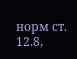норм ст. 12.8,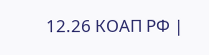12.26 КОАП РФ |